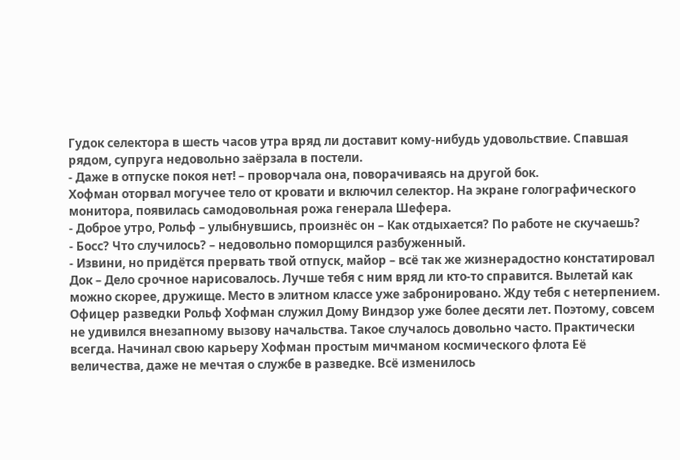Гудок селектора в шесть часов утра вряд ли доставит кому-нибудь удовольствие. Спавшая рядом, супруга недовольно заёрзала в постели.
- Даже в отпуске покоя нет! – проворчала она, поворачиваясь на другой бок.
Хофман оторвал могучее тело от кровати и включил селектор. На экране голографического монитора, появилась самодовольная рожа генерала Шефера.
- Доброе утро, Рольф – улыбнувшись, произнёс он – Как отдыхается? По работе не скучаешь?
- Босс? Что случилось? – недовольно поморщился разбуженный.
- Извини, но придётся прервать твой отпуск, майор – всё так же жизнерадостно констатировал Док – Дело срочное нарисовалось. Лучше тебя с ним вряд ли кто-то справится. Вылетай как можно скорее, дружище. Место в элитном классе уже забронировано. Жду тебя с нетерпением.
Офицер разведки Рольф Хофман служил Дому Виндзор уже более десяти лет. Поэтому, совсем не удивился внезапному вызову начальства. Такое случалось довольно часто. Практически всегда. Начинал свою карьеру Хофман простым мичманом космического флота Её величества, даже не мечтая о службе в разведке. Всё изменилось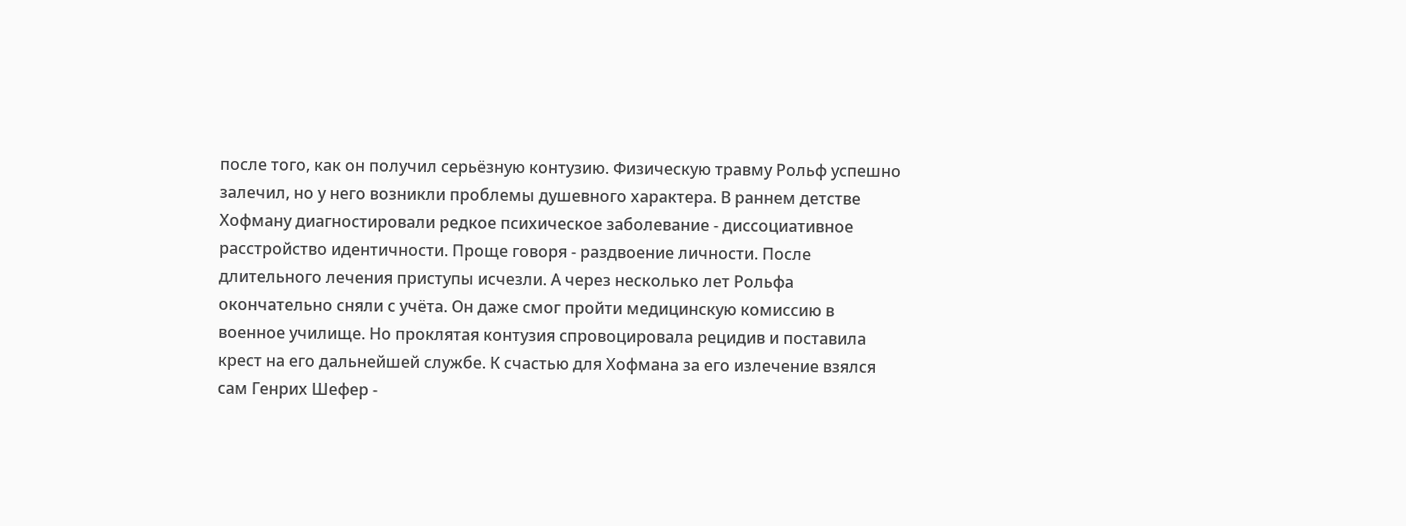после того, как он получил серьёзную контузию. Физическую травму Рольф успешно залечил, но у него возникли проблемы душевного характера. В раннем детстве Хофману диагностировали редкое психическое заболевание - диссоциативное расстройство идентичности. Проще говоря - раздвоение личности. После длительного лечения приступы исчезли. А через несколько лет Рольфа окончательно сняли с учёта. Он даже смог пройти медицинскую комиссию в военное училище. Но проклятая контузия спровоцировала рецидив и поставила крест на его дальнейшей службе. К счастью для Хофмана за его излечение взялся сам Генрих Шефер -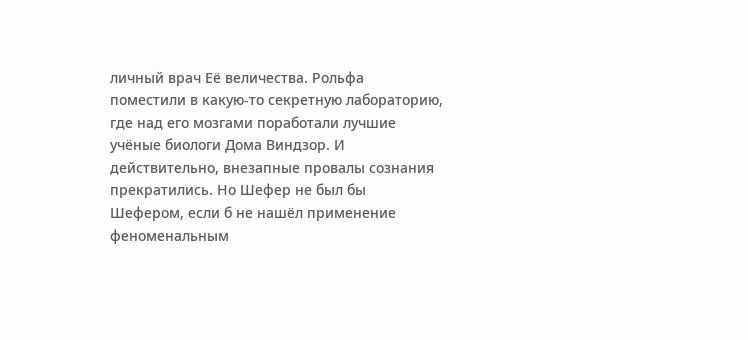личный врач Её величества. Рольфа поместили в какую-то секретную лабораторию, где над его мозгами поработали лучшие учёные биологи Дома Виндзор. И действительно, внезапные провалы сознания прекратились. Но Шефер не был бы Шефером, если б не нашёл применение феноменальным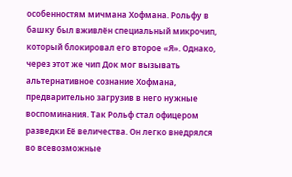особенностям мичмана Хофмана. Рольфу в башку был вживлён специальный микрочип, который блокировал его второе «Я». Однако, через этот же чип Док мог вызывать альтернативное сознание Хофмана, предварительно загрузив в него нужные воспоминания. Так Рольф стал офицером разведки Её величества. Он легко внедрялся во всевозможные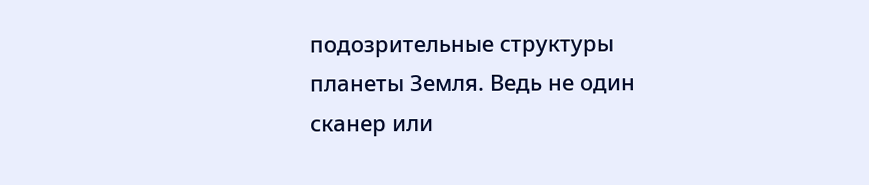подозрительные структуры планеты Земля. Ведь не один сканер или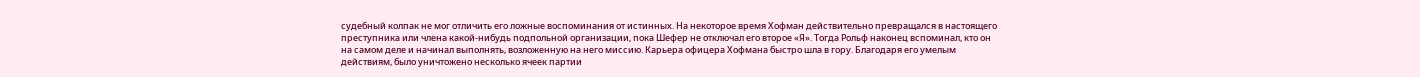судебный колпак не мог отличить его ложные воспоминания от истинных. На некоторое время Хофман действительно превращался в настоящего преступника или члена какой-нибудь подпольной организации, пока Шефер не отключал его второе «Я». Тогда Рольф наконец вспоминал, кто он на самом деле и начинал выполнять, возложенную на него миссию. Карьера офицера Хофмана быстро шла в гору. Благодаря его умелым действиям, было уничтожено несколько ячеек партии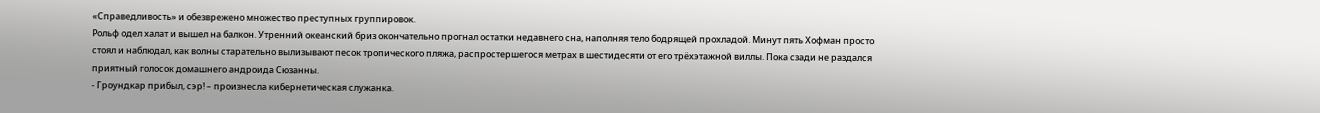«Справедливость» и обезврежено множество преступных группировок.
Рольф одел халат и вышел на балкон. Утренний океанский бриз окончательно прогнал остатки недавнего сна, наполняя тело бодрящей прохладой. Минут пять Хофман просто стоял и наблюдал, как волны старательно вылизывают песок тропического пляжа, распростершегося метрах в шестидесяти от его трёхэтажной виллы. Пока сзади не раздался приятный голосок домашнего андроида Сюзанны.
- Гроундкар прибыл, сэр! – произнесла кибернетическая служанка.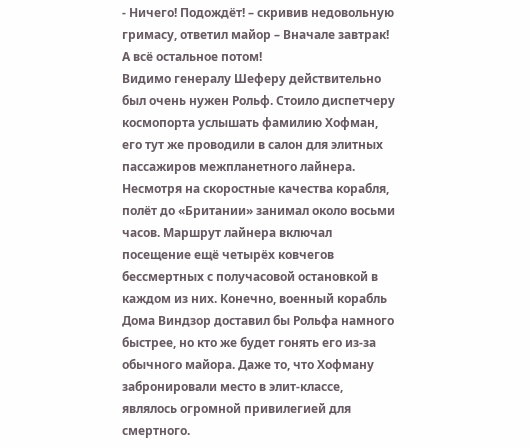- Ничего! Подождёт! – скривив недовольную гримасу, ответил майор – Вначале завтрак! А всё остальное потом!
Видимо генералу Шеферу действительно был очень нужен Рольф. Стоило диспетчеру космопорта услышать фамилию Хофман, его тут же проводили в салон для элитных пассажиров межпланетного лайнера. Несмотря на скоростные качества корабля, полёт до «Британии» занимал около восьми часов. Маршрут лайнера включал посещение ещё четырёх ковчегов бессмертных с получасовой остановкой в каждом из них. Конечно, военный корабль Дома Виндзор доставил бы Рольфа намного быстрее, но кто же будет гонять его из-за обычного майора. Даже то, что Хофману забронировали место в элит-классе, являлось огромной привилегией для смертного.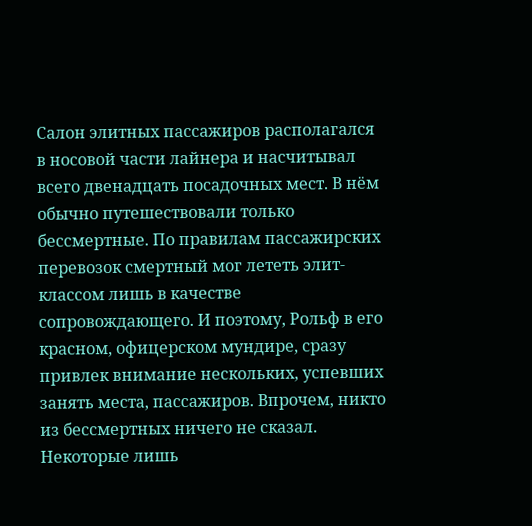Салон элитных пассажиров располагался в носовой части лайнера и насчитывал всего двенадцать посадочных мест. В нём обычно путешествовали только бессмертные. По правилам пассажирских перевозок смертный мог лететь элит-классом лишь в качестве сопровождающего. И поэтому, Рольф в его красном, офицерском мундире, сразу привлек внимание нескольких, успевших занять места, пассажиров. Впрочем, никто из бессмертных ничего не сказал. Некоторые лишь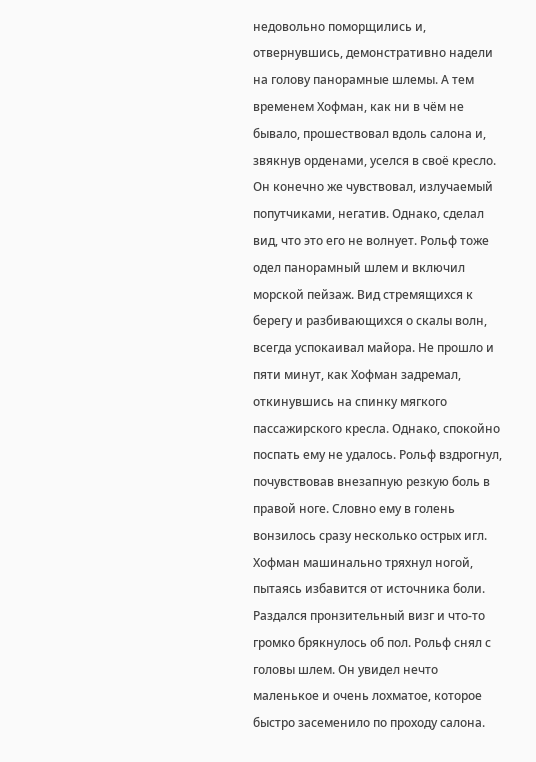недовольно поморщились и, отвернувшись, демонстративно надели на голову панорамные шлемы. А тем временем Хофман, как ни в чём не бывало, прошествовал вдоль салона и, звякнув орденами, уселся в своё кресло. Он конечно же чувствовал, излучаемый попутчиками, негатив. Однако, сделал вид, что это его не волнует. Рольф тоже одел панорамный шлем и включил морской пейзаж. Вид стремящихся к берегу и разбивающихся о скалы волн, всегда успокаивал майора. Не прошло и пяти минут, как Хофман задремал, откинувшись на спинку мягкого пассажирского кресла. Однако, спокойно поспать ему не удалось. Рольф вздрогнул, почувствовав внезапную резкую боль в правой ноге. Словно ему в голень вонзилось сразу несколько острых игл. Хофман машинально тряхнул ногой, пытаясь избавится от источника боли. Раздался пронзительный визг и что-то громко брякнулось об пол. Рольф снял с головы шлем. Он увидел нечто маленькое и очень лохматое, которое быстро засеменило по проходу салона.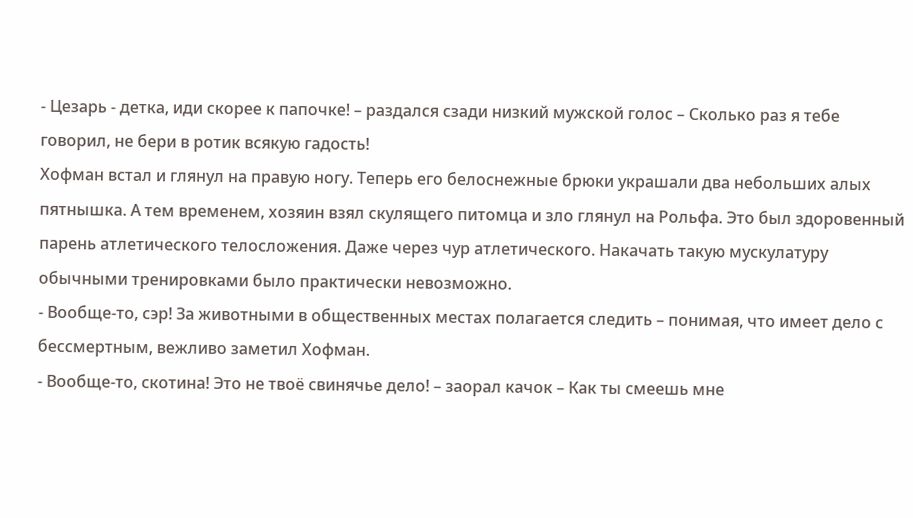- Цезарь - детка, иди скорее к папочке! – раздался сзади низкий мужской голос – Сколько раз я тебе говорил, не бери в ротик всякую гадость!
Хофман встал и глянул на правую ногу. Теперь его белоснежные брюки украшали два небольших алых пятнышка. А тем временем, хозяин взял скулящего питомца и зло глянул на Рольфа. Это был здоровенный парень атлетического телосложения. Даже через чур атлетического. Накачать такую мускулатуру обычными тренировками было практически невозможно.
- Вообще-то, сэр! За животными в общественных местах полагается следить – понимая, что имеет дело с бессмертным, вежливо заметил Хофман.
- Вообще-то, скотина! Это не твоё свинячье дело! – заорал качок – Как ты смеешь мне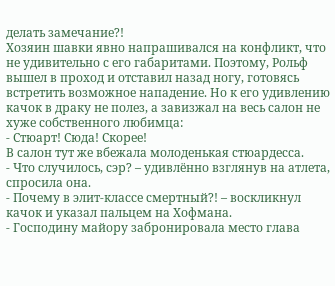делать замечание?!
Хозяин шавки явно напрашивался на конфликт, что не удивительно с его габаритами. Поэтому, Рольф вышел в проход и отставил назад ногу, готовясь встретить возможное нападение. Но к его удивлению качок в драку не полез, а завизжал на весь салон не хуже собственного любимца:
- Стюарт! Сюда! Скорее!
В салон тут же вбежала молоденькая стюардесса.
- Что случилось, сэр? – удивлённо взглянув на атлета, спросила она.
- Почему в элит-классе смертный?! – воскликнул качок и указал пальцем на Хофмана.
- Господину майору забронировала место глава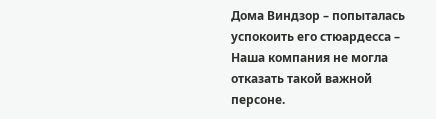Дома Виндзор – попыталась успокоить его стюардесса – Наша компания не могла отказать такой важной персоне.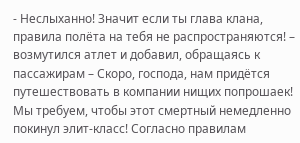- Неслыханно! Значит если ты глава клана, правила полёта на тебя не распространяются! – возмутился атлет и добавил, обращаясь к пассажирам – Скоро, господа, нам придётся путешествовать в компании нищих попрошаек! Мы требуем, чтобы этот смертный немедленно покинул элит-класс! Согласно правилам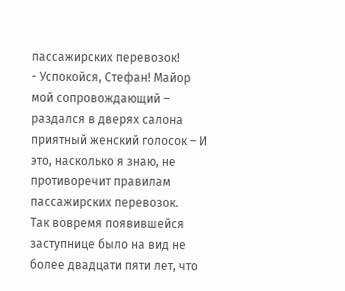пассажирских перевозок!
- Успокойся, Стефан! Майор мой сопровождающий – раздался в дверях салона приятный женский голосок – И это, насколько я знаю, не противоречит правилам пассажирских перевозок.
Так вовремя появившейся заступнице было на вид не более двадцати пяти лет, что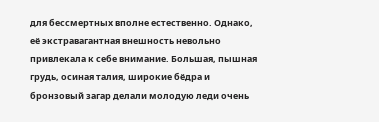для бессмертных вполне естественно. Однако, её экстравагантная внешность невольно привлекала к себе внимание. Большая, пышная грудь, осиная талия, широкие бёдра и бронзовый загар делали молодую леди очень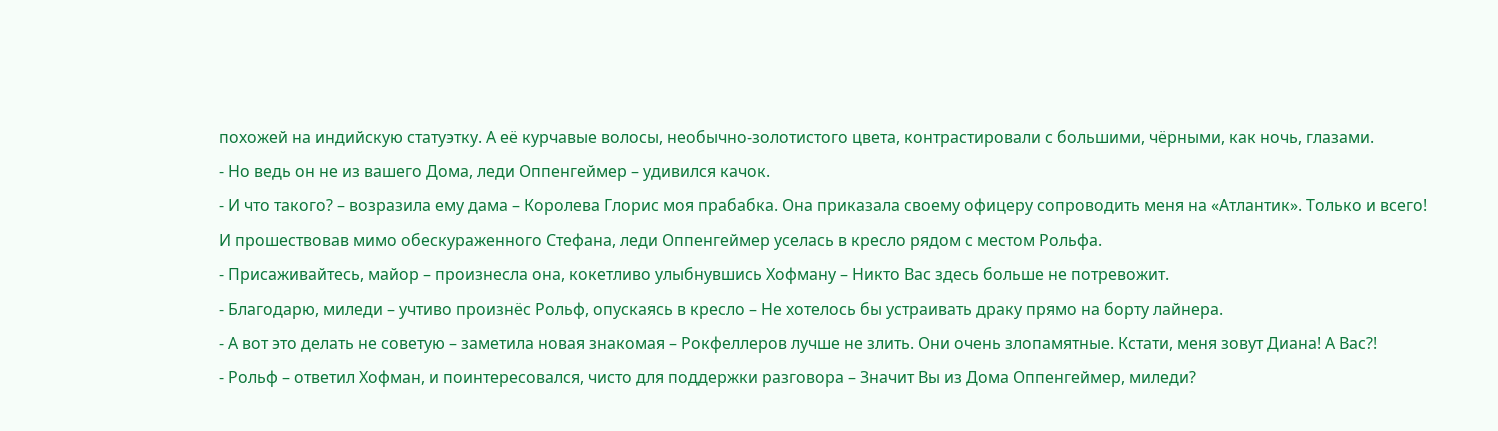похожей на индийскую статуэтку. А её курчавые волосы, необычно-золотистого цвета, контрастировали с большими, чёрными, как ночь, глазами.
- Но ведь он не из вашего Дома, леди Оппенгеймер – удивился качок.
- И что такого? – возразила ему дама – Королева Глорис моя прабабка. Она приказала своему офицеру сопроводить меня на «Атлантик». Только и всего!
И прошествовав мимо обескураженного Стефана, леди Оппенгеймер уселась в кресло рядом с местом Рольфа.
- Присаживайтесь, майор – произнесла она, кокетливо улыбнувшись Хофману – Никто Вас здесь больше не потревожит.
- Благодарю, миледи – учтиво произнёс Рольф, опускаясь в кресло – Не хотелось бы устраивать драку прямо на борту лайнера.
- А вот это делать не советую – заметила новая знакомая – Рокфеллеров лучше не злить. Они очень злопамятные. Кстати, меня зовут Диана! А Вас?!
- Рольф – ответил Хофман, и поинтересовался, чисто для поддержки разговора – Значит Вы из Дома Оппенгеймер, миледи?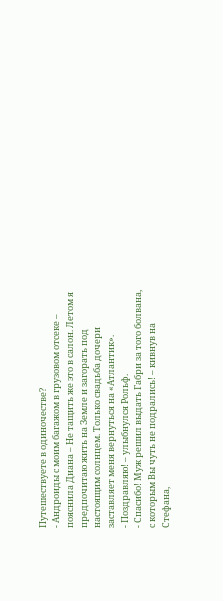Путешествуете в одиночестве?
- Андроиды с моим багажом в грузовом отсеке – пояснила Диана – Не тащить же это в салон. Летом я предпочитаю жить на Земле и загорать под настоящим солнцем. Только свадьба дочери заставляет меня вернуться на «Атлантик».
- Поздравляю! – улыбнулся Рольф.
- Спасибо! Муж решил выдать Габри за того болвана, с которым Вы чуть не подрались! – кивнув на Стефана,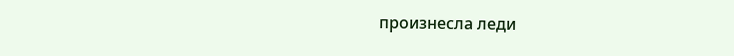произнесла леди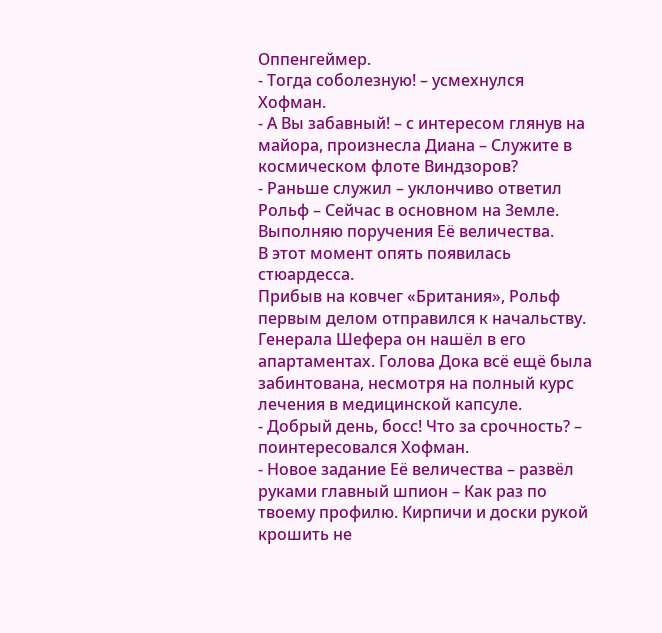Оппенгеймер.
- Тогда соболезную! – усмехнулся Хофман.
- А Вы забавный! – с интересом глянув на майора, произнесла Диана – Служите в космическом флоте Виндзоров?
- Раньше служил – уклончиво ответил Рольф – Сейчас в основном на Земле. Выполняю поручения Её величества.
В этот момент опять появилась стюардесса.
Прибыв на ковчег «Британия», Рольф первым делом отправился к начальству. Генерала Шефера он нашёл в его апартаментах. Голова Дока всё ещё была забинтована, несмотря на полный курс лечения в медицинской капсуле.
- Добрый день, босс! Что за срочность? – поинтересовался Хофман.
- Новое задание Её величества – развёл руками главный шпион – Как раз по твоему профилю. Кирпичи и доски рукой крошить не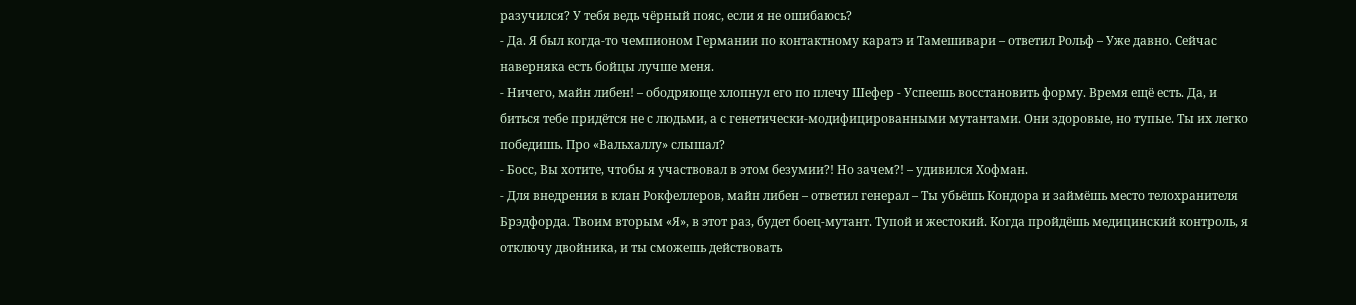разучился? У тебя ведь чёрный пояс, если я не ошибаюсь?
- Да. Я был когда-то чемпионом Германии по контактному каратэ и Тамешивари – ответил Рольф – Уже давно. Сейчас наверняка есть бойцы лучше меня.
- Ничего, майн либен! – ободряюще хлопнул его по плечу Шефер - Успеешь восстановить форму. Время ещё есть. Да, и биться тебе придётся не с людьми, а с генетически-модифицированными мутантами. Они здоровые, но тупые. Ты их легко победишь. Про «Вальхаллу» слышал?
- Босс, Вы хотите, чтобы я участвовал в этом безумии?! Но зачем?! – удивился Хофман.
- Для внедрения в клан Рокфеллеров, майн либен – ответил генерал – Ты убьёшь Кондора и займёшь место телохранителя Брэдфорда. Твоим вторым «Я», в этот раз, будет боец-мутант. Тупой и жестокий. Когда пройдёшь медицинский контроль, я отключу двойника, и ты сможешь действовать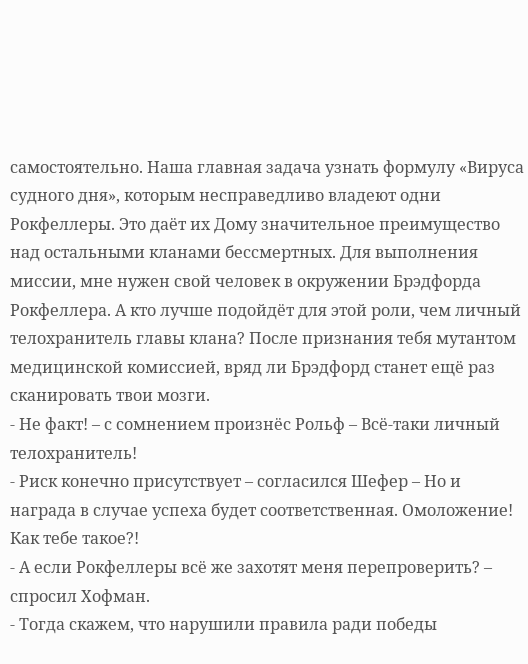самостоятельно. Наша главная задача узнать формулу «Вируса судного дня», которым несправедливо владеют одни Рокфеллеры. Это даёт их Дому значительное преимущество над остальными кланами бессмертных. Для выполнения миссии, мне нужен свой человек в окружении Брэдфорда Рокфеллера. А кто лучше подойдёт для этой роли, чем личный телохранитель главы клана? После признания тебя мутантом медицинской комиссией, вряд ли Брэдфорд станет ещё раз сканировать твои мозги.
- Не факт! – с сомнением произнёс Рольф – Всё-таки личный телохранитель!
- Риск конечно присутствует – согласился Шефер – Но и награда в случае успеха будет соответственная. Омоложение! Как тебе такое?!
- А если Рокфеллеры всё же захотят меня перепроверить? – спросил Хофман.
- Тогда скажем, что нарушили правила ради победы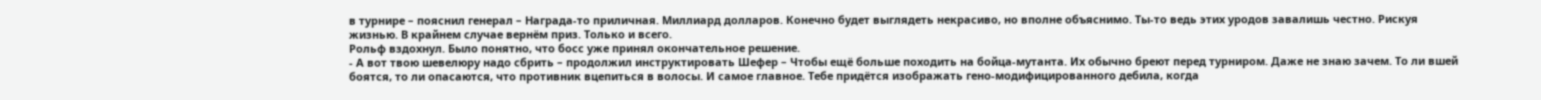в турнире – пояснил генерал – Награда-то приличная. Миллиард долларов. Конечно будет выглядеть некрасиво, но вполне объяснимо. Ты-то ведь этих уродов завалишь честно. Рискуя жизнью. В крайнем случае вернём приз. Только и всего.
Рольф вздохнул. Было понятно, что босс уже принял окончательное решение.
- А вот твою шевелюру надо сбрить – продолжил инструктировать Шефер – Чтобы ещё больше походить на бойца-мутанта. Их обычно бреют перед турниром. Даже не знаю зачем. То ли вшей боятся, то ли опасаются, что противник вцепиться в волосы. И самое главное. Тебе придётся изображать гено-модифицированного дебила, когда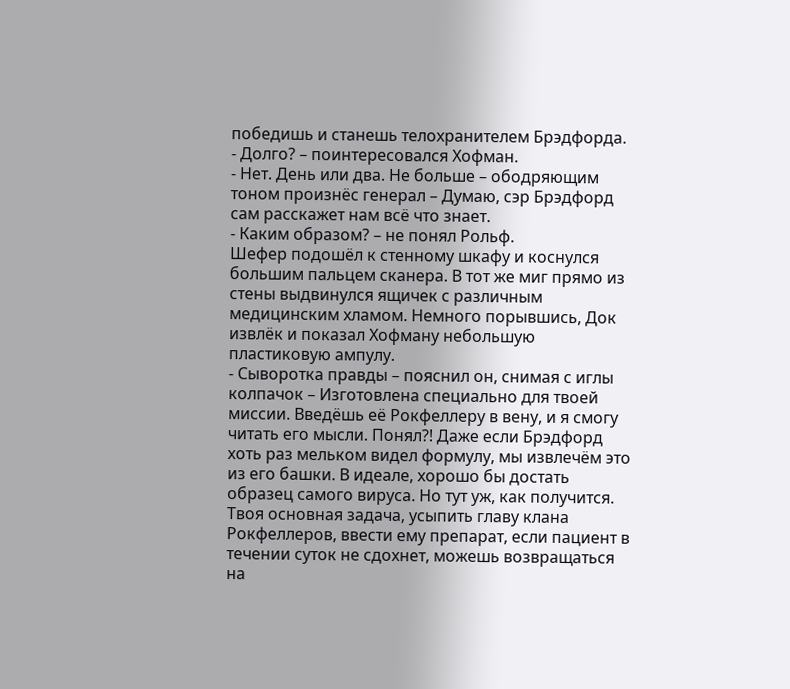победишь и станешь телохранителем Брэдфорда.
- Долго? – поинтересовался Хофман.
- Нет. День или два. Не больше – ободряющим тоном произнёс генерал – Думаю, сэр Брэдфорд сам расскажет нам всё что знает.
- Каким образом? – не понял Рольф.
Шефер подошёл к стенному шкафу и коснулся большим пальцем сканера. В тот же миг прямо из стены выдвинулся ящичек с различным медицинским хламом. Немного порывшись, Док извлёк и показал Хофману небольшую пластиковую ампулу.
- Сыворотка правды – пояснил он, снимая с иглы колпачок – Изготовлена специально для твоей миссии. Введёшь её Рокфеллеру в вену, и я смогу читать его мысли. Понял?! Даже если Брэдфорд хоть раз мельком видел формулу, мы извлечём это из его башки. В идеале, хорошо бы достать образец самого вируса. Но тут уж, как получится. Твоя основная задача, усыпить главу клана Рокфеллеров, ввести ему препарат, если пациент в течении суток не сдохнет, можешь возвращаться на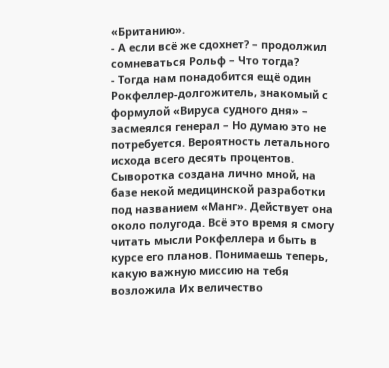«Британию».
- А если всё же сдохнет? – продолжил сомневаться Рольф – Что тогда?
- Тогда нам понадобится ещё один Рокфеллер-долгожитель, знакомый с формулой «Вируса судного дня» – засмеялся генерал – Но думаю это не потребуется. Вероятность летального исхода всего десять процентов. Сыворотка создана лично мной, на базе некой медицинской разработки под названием «Манг». Действует она около полугода. Всё это время я смогу читать мысли Рокфеллера и быть в курсе его планов. Понимаешь теперь, какую важную миссию на тебя возложила Их величество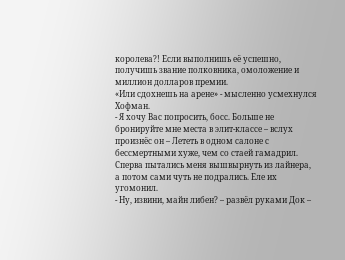королева?! Если выполнишь её успешно, получишь звание полковника, омоложение и миллион долларов премии.
«Или сдохнешь на арене» - мысленно усмехнулся Хофман.
- Я хочу Вас попросить, босс. Больше не бронируйте мне места в элит-классе – вслух произнёс он – Лететь в одном салоне с бессмертными хуже, чем со стаей гамадрил. Сперва пытались меня вышвырнуть из лайнера, а потом сами чуть не подрались. Еле их угомонил.
- Ну, извини, майн либен? – развёл руками Док –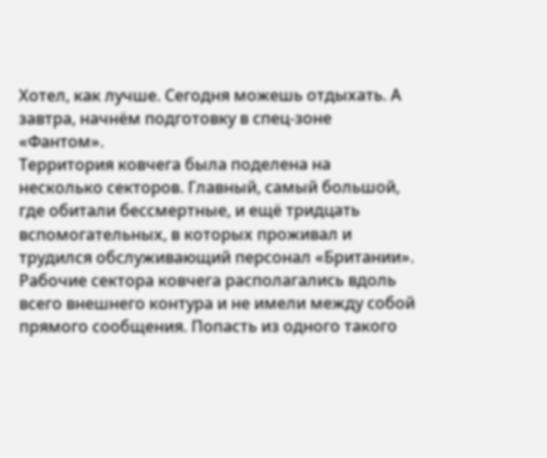Хотел, как лучше. Сегодня можешь отдыхать. А завтра, начнём подготовку в спец-зоне «Фантом».
Территория ковчега была поделена на несколько секторов. Главный, самый большой, где обитали бессмертные, и ещё тридцать вспомогательных, в которых проживал и трудился обслуживающий персонал «Британии». Рабочие сектора ковчега располагались вдоль всего внешнего контура и не имели между собой прямого сообщения. Попасть из одного такого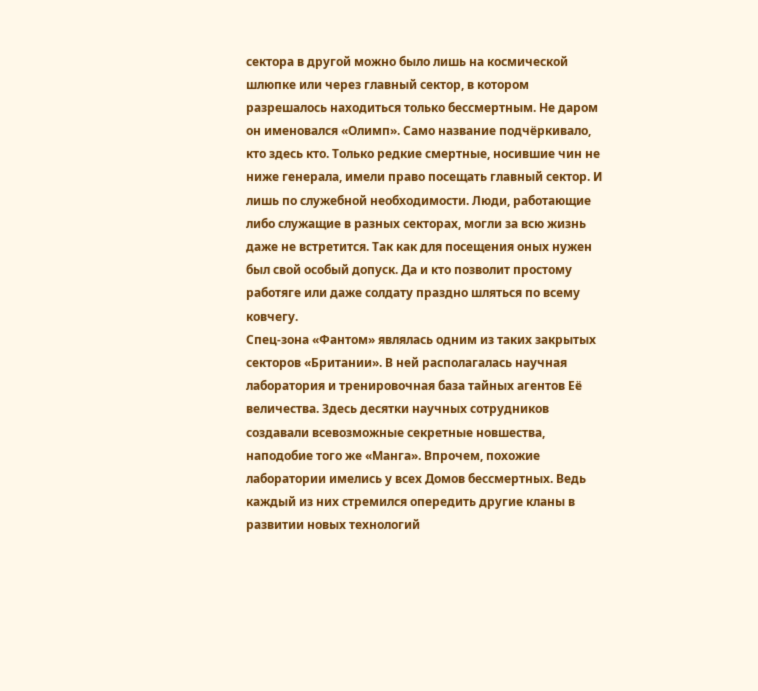сектора в другой можно было лишь на космической шлюпке или через главный сектор, в котором разрешалось находиться только бессмертным. Не даром он именовался «Олимп». Само название подчёркивало, кто здесь кто. Только редкие смертные, носившие чин не ниже генерала, имели право посещать главный сектор. И лишь по служебной необходимости. Люди, работающие либо служащие в разных секторах, могли за всю жизнь даже не встретится. Так как для посещения оных нужен был свой особый допуск. Да и кто позволит простому работяге или даже солдату праздно шляться по всему ковчегу.
Спец-зона «Фантом» являлась одним из таких закрытых секторов «Британии». В ней располагалась научная лаборатория и тренировочная база тайных агентов Её величества. Здесь десятки научных сотрудников создавали всевозможные секретные новшества, наподобие того же «Манга». Впрочем, похожие лаборатории имелись у всех Домов бессмертных. Ведь каждый из них стремился опередить другие кланы в развитии новых технологий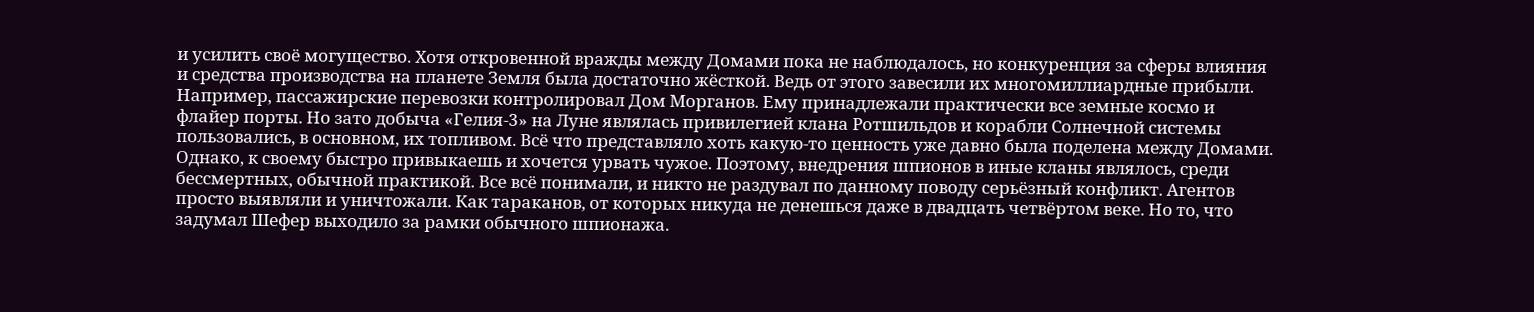и усилить своё могущество. Хотя откровенной вражды между Домами пока не наблюдалось, но конкуренция за сферы влияния и средства производства на планете Земля была достаточно жёсткой. Ведь от этого завесили их многомиллиардные прибыли. Например, пассажирские перевозки контролировал Дом Морганов. Ему принадлежали практически все земные космо и флайер порты. Но зато добыча «Гелия-3» на Луне являлась привилегией клана Ротшильдов и корабли Солнечной системы пользовались, в основном, их топливом. Всё что представляло хоть какую-то ценность уже давно была поделена между Домами. Однако, к своему быстро привыкаешь и хочется урвать чужое. Поэтому, внедрения шпионов в иные кланы являлось, среди бессмертных, обычной практикой. Все всё понимали, и никто не раздувал по данному поводу серьёзный конфликт. Агентов просто выявляли и уничтожали. Как тараканов, от которых никуда не денешься даже в двадцать четвёртом веке. Но то, что задумал Шефер выходило за рамки обычного шпионажа.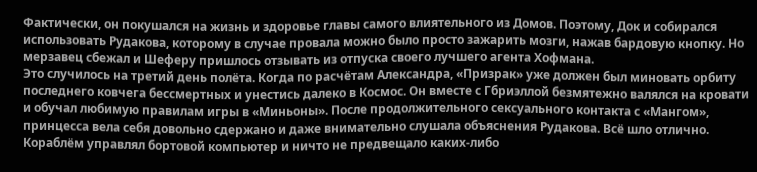Фактически, он покушался на жизнь и здоровье главы самого влиятельного из Домов. Поэтому, Док и собирался использовать Рудакова, которому в случае провала можно было просто зажарить мозги, нажав бардовую кнопку. Но мерзавец сбежал и Шеферу пришлось отзывать из отпуска своего лучшего агента Хофмана.
Это случилось на третий день полёта. Когда по расчётам Александра, «Призрак» уже должен был миновать орбиту последнего ковчега бессмертных и унестись далеко в Космос. Он вместе с Гбриэллой безмятежно валялся на кровати и обучал любимую правилам игры в «Миньоны». После продолжительного сексуального контакта с «Мангом», принцесса вела себя довольно сдержано и даже внимательно слушала объяснения Рудакова. Всё шло отлично. Кораблём управлял бортовой компьютер и ничто не предвещало каких-либо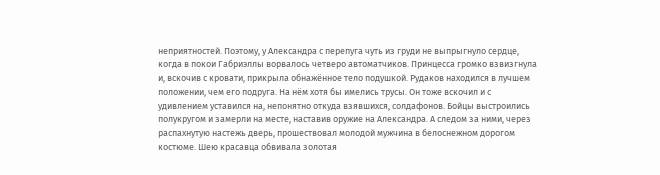неприятностей. Поэтому, у Александра с перепуга чуть из груди не выпрыгнуло сердце, когда в покои Габриэллы ворвалось четверо автоматчиков. Принцесса громко взвизгнула и, вскочив с кровати, прикрыла обнажённое тело подушкой. Рудаков находился в лучшем положении, чем его подруга. На нём хотя бы имелись трусы. Он тоже вскочил и с удивлением уставился на, непонятно откуда взявшихся, солдафонов. Бойцы выстроились полукругом и замерли на месте, наставив оружие на Александра. А следом за ними, через распахнутую настежь дверь, прошествовал молодой мужчина в белоснежном дорогом костюме. Шею красавца обвивала золотая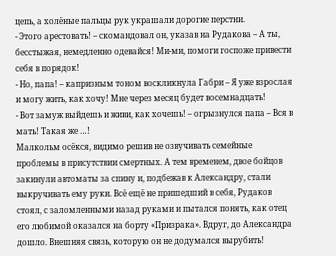цепь, а холёные пальцы рук украшали дорогие перстни.
- Этого арестовать! – скомандовал он, указав на Рудакова – А ты, бесстыжая, немедленно одевайся! Ми-ми, помоги госпоже привести себя в порядок!
- Но, папа! – капризным тоном воскликнула Габри – Я уже взрослая и могу жить, как хочу! Мне через месяц будет восемнадцать!
- Вот замуж выйдешь и живи, как хочешь! – огрызнулся папа – Вся в мать! Такая же …!
Малкольм осёкся, видимо решив не озвучивать семейные проблемы в присутствии смертных. А тем временем, двое бойцов закинули автоматы за спину и, подбежав к Александру, стали выкручивать ему руки. Всё ещё не пришедший в себя, Рудаков стоял, с заломленными назад руками и пытался понять, как отец его любимой оказался на борту «Призрака». Вдруг, до Александра дошло. Внешняя связь, которую он не додумался вырубить!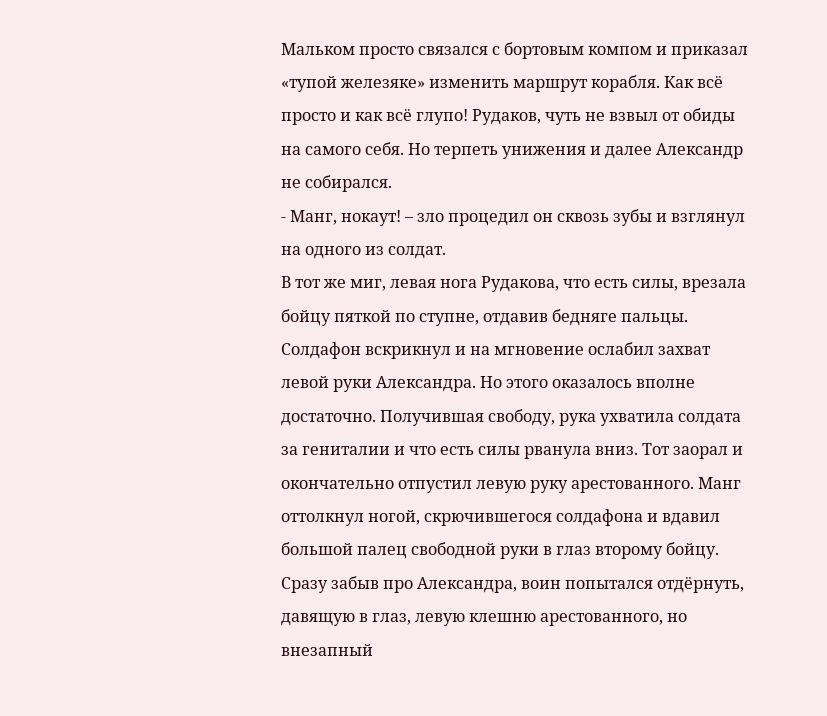Мальком просто связался с бортовым компом и приказал «тупой железяке» изменить маршрут корабля. Как всё просто и как всё глупо! Рудаков, чуть не взвыл от обиды на самого себя. Но терпеть унижения и далее Александр не собирался.
- Манг, нокаут! – зло процедил он сквозь зубы и взглянул на одного из солдат.
В тот же миг, левая нога Рудакова, что есть силы, врезала бойцу пяткой по ступне, отдавив бедняге пальцы. Солдафон вскрикнул и на мгновение ослабил захват левой руки Александра. Но этого оказалось вполне достаточно. Получившая свободу, рука ухватила солдата за гениталии и что есть силы рванула вниз. Тот заорал и окончательно отпустил левую руку арестованного. Манг оттолкнул ногой, скрючившегося солдафона и вдавил большой палец свободной руки в глаз второму бойцу. Сразу забыв про Александра, воин попытался отдёрнуть, давящую в глаз, левую клешню арестованного, но внезапный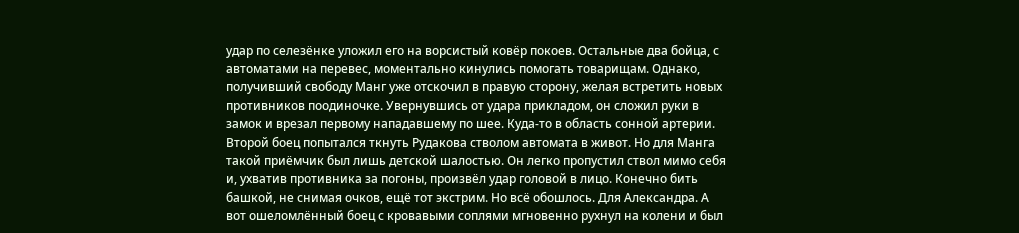удар по селезёнке уложил его на ворсистый ковёр покоев. Остальные два бойца, с автоматами на перевес, моментально кинулись помогать товарищам. Однако, получивший свободу Манг уже отскочил в правую сторону, желая встретить новых противников поодиночке. Увернувшись от удара прикладом, он сложил руки в замок и врезал первому нападавшему по шее. Куда-то в область сонной артерии. Второй боец попытался ткнуть Рудакова стволом автомата в живот. Но для Манга такой приёмчик был лишь детской шалостью. Он легко пропустил ствол мимо себя и, ухватив противника за погоны, произвёл удар головой в лицо. Конечно бить башкой, не снимая очков, ещё тот экстрим. Но всё обошлось. Для Александра. А вот ошеломлённый боец с кровавыми соплями мгновенно рухнул на колени и был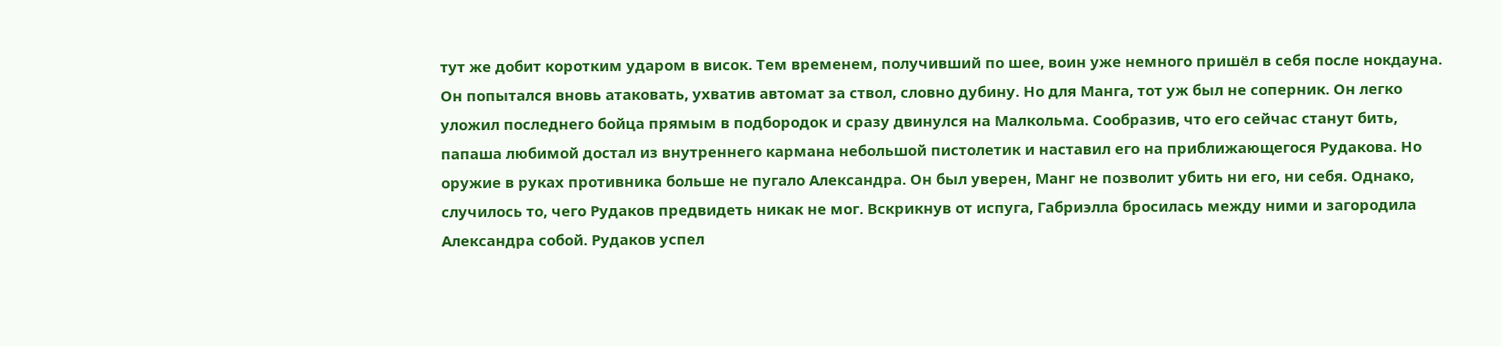тут же добит коротким ударом в висок. Тем временем, получивший по шее, воин уже немного пришёл в себя после нокдауна. Он попытался вновь атаковать, ухватив автомат за ствол, словно дубину. Но для Манга, тот уж был не соперник. Он легко уложил последнего бойца прямым в подбородок и сразу двинулся на Малкольма. Сообразив, что его сейчас станут бить, папаша любимой достал из внутреннего кармана небольшой пистолетик и наставил его на приближающегося Рудакова. Но оружие в руках противника больше не пугало Александра. Он был уверен, Манг не позволит убить ни его, ни себя. Однако, случилось то, чего Рудаков предвидеть никак не мог. Вскрикнув от испуга, Габриэлла бросилась между ними и загородила Александра собой. Рудаков успел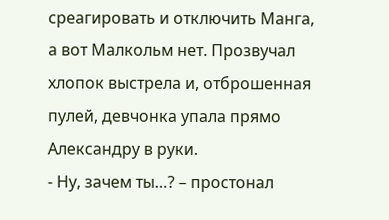среагировать и отключить Манга, а вот Малкольм нет. Прозвучал хлопок выстрела и, отброшенная пулей, девчонка упала прямо Александру в руки.
- Ну, зачем ты…? – простонал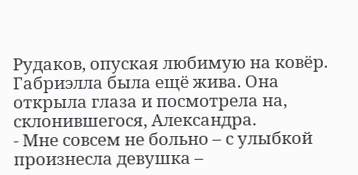Рудаков, опуская любимую на ковёр.
Габриэлла была ещё жива. Она открыла глаза и посмотрела на, склонившегося, Александра.
- Мне совсем не больно – с улыбкой произнесла девушка –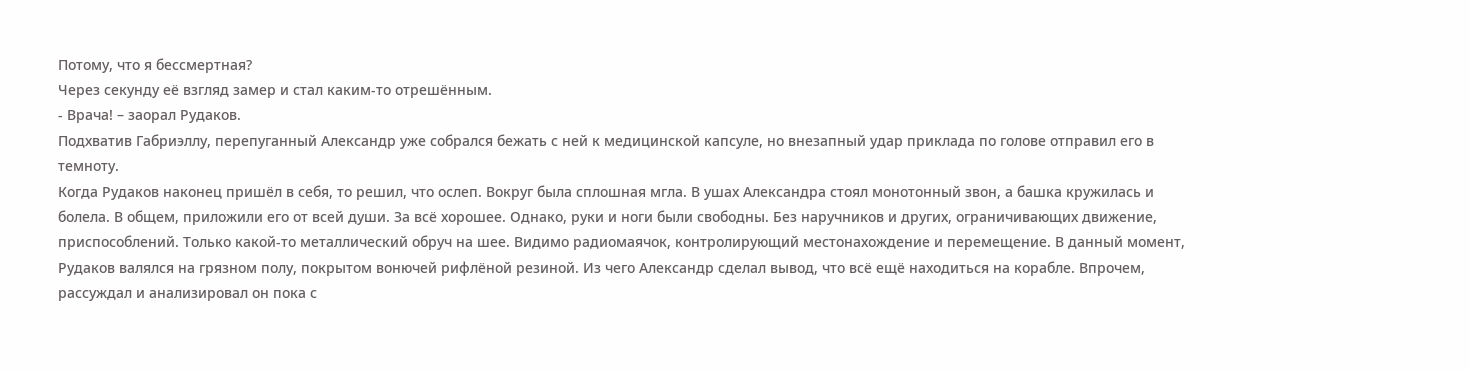Потому, что я бессмертная?
Через секунду её взгляд замер и стал каким-то отрешённым.
- Врача! – заорал Рудаков.
Подхватив Габриэллу, перепуганный Александр уже собрался бежать с ней к медицинской капсуле, но внезапный удар приклада по голове отправил его в темноту.
Когда Рудаков наконец пришёл в себя, то решил, что ослеп. Вокруг была сплошная мгла. В ушах Александра стоял монотонный звон, а башка кружилась и болела. В общем, приложили его от всей души. За всё хорошее. Однако, руки и ноги были свободны. Без наручников и других, ограничивающих движение, приспособлений. Только какой-то металлический обруч на шее. Видимо радиомаячок, контролирующий местонахождение и перемещение. В данный момент, Рудаков валялся на грязном полу, покрытом вонючей рифлёной резиной. Из чего Александр сделал вывод, что всё ещё находиться на корабле. Впрочем, рассуждал и анализировал он пока с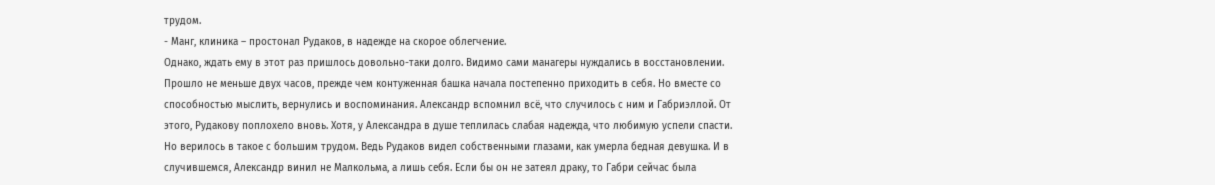трудом.
- Манг, клиника – простонал Рудаков, в надежде на скорое облегчение.
Однако, ждать ему в этот раз пришлось довольно-таки долго. Видимо сами манагеры нуждались в восстановлении. Прошло не меньше двух часов, прежде чем контуженная башка начала постепенно приходить в себя. Но вместе со способностью мыслить, вернулись и воспоминания. Александр вспомнил всё, что случилось с ним и Габриэллой. От этого, Рудакову поплохело вновь. Хотя, у Александра в душе теплилась слабая надежда, что любимую успели спасти. Но верилось в такое с большим трудом. Ведь Рудаков видел собственными глазами, как умерла бедная девушка. И в случившемся, Александр винил не Малкольма, а лишь себя. Если бы он не затеял драку, то Габри сейчас была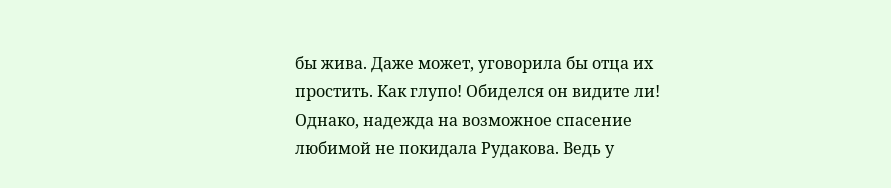бы жива. Даже может, уговорила бы отца их простить. Как глупо! Обиделся он видите ли! Однако, надежда на возможное спасение любимой не покидала Рудакова. Ведь у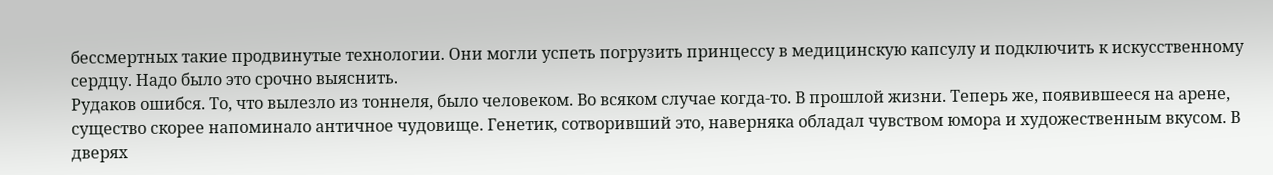бессмертных такие продвинутые технологии. Они могли успеть погрузить принцессу в медицинскую капсулу и подключить к искусственному сердцу. Надо было это срочно выяснить.
Рудаков ошибся. То, что вылезло из тоннеля, было человеком. Во всяком случае когда-то. В прошлой жизни. Теперь же, появившееся на арене, существо скорее напоминало античное чудовище. Генетик, сотворивший это, наверняка обладал чувством юмора и художественным вкусом. В дверях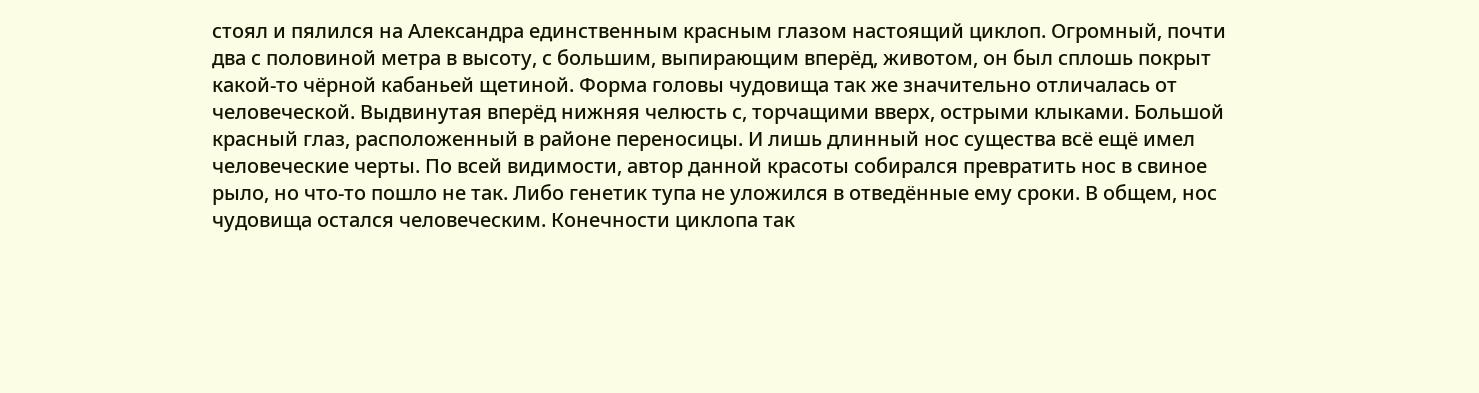стоял и пялился на Александра единственным красным глазом настоящий циклоп. Огромный, почти два с половиной метра в высоту, с большим, выпирающим вперёд, животом, он был сплошь покрыт какой-то чёрной кабаньей щетиной. Форма головы чудовища так же значительно отличалась от человеческой. Выдвинутая вперёд нижняя челюсть с, торчащими вверх, острыми клыками. Большой красный глаз, расположенный в районе переносицы. И лишь длинный нос существа всё ещё имел человеческие черты. По всей видимости, автор данной красоты собирался превратить нос в свиное рыло, но что-то пошло не так. Либо генетик тупа не уложился в отведённые ему сроки. В общем, нос чудовища остался человеческим. Конечности циклопа так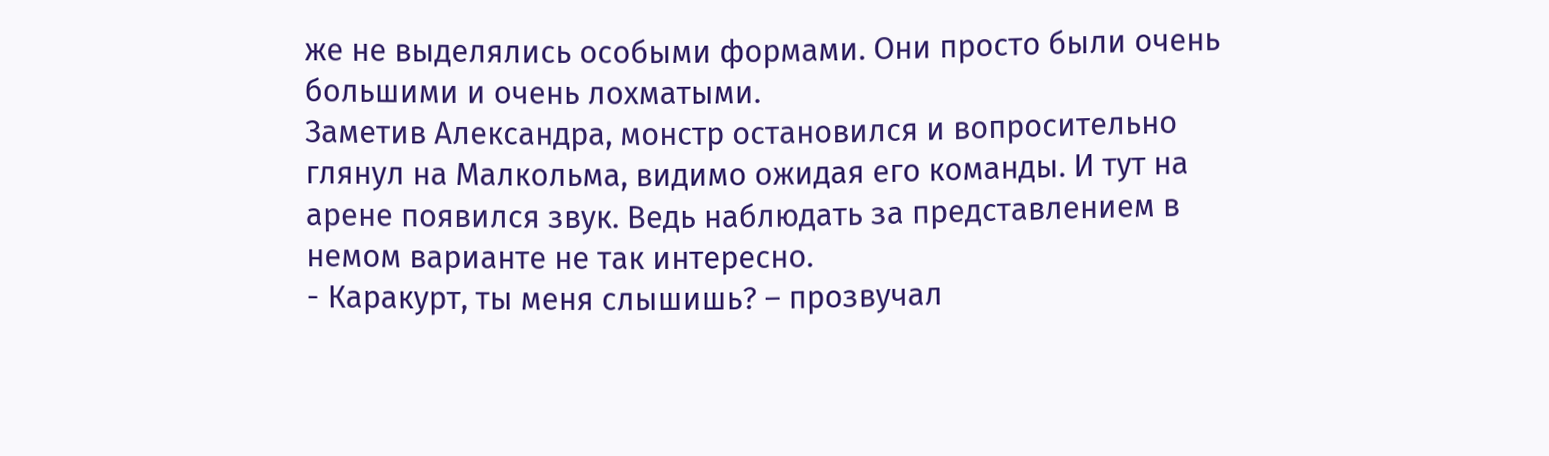же не выделялись особыми формами. Они просто были очень большими и очень лохматыми.
Заметив Александра, монстр остановился и вопросительно глянул на Малкольма, видимо ожидая его команды. И тут на арене появился звук. Ведь наблюдать за представлением в немом варианте не так интересно.
- Каракурт, ты меня слышишь? – прозвучал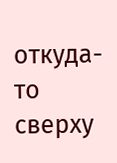откуда-то сверху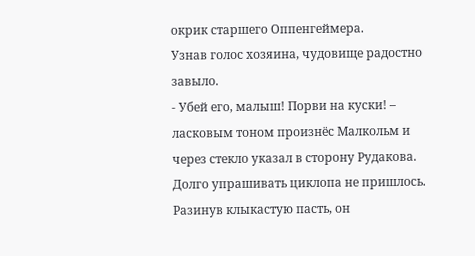окрик старшего Оппенгеймера.
Узнав голос хозяина, чудовище радостно завыло.
- Убей его, малыш! Порви на куски! – ласковым тоном произнёс Малкольм и через стекло указал в сторону Рудакова.
Долго упрашивать циклопа не пришлось. Разинув клыкастую пасть, он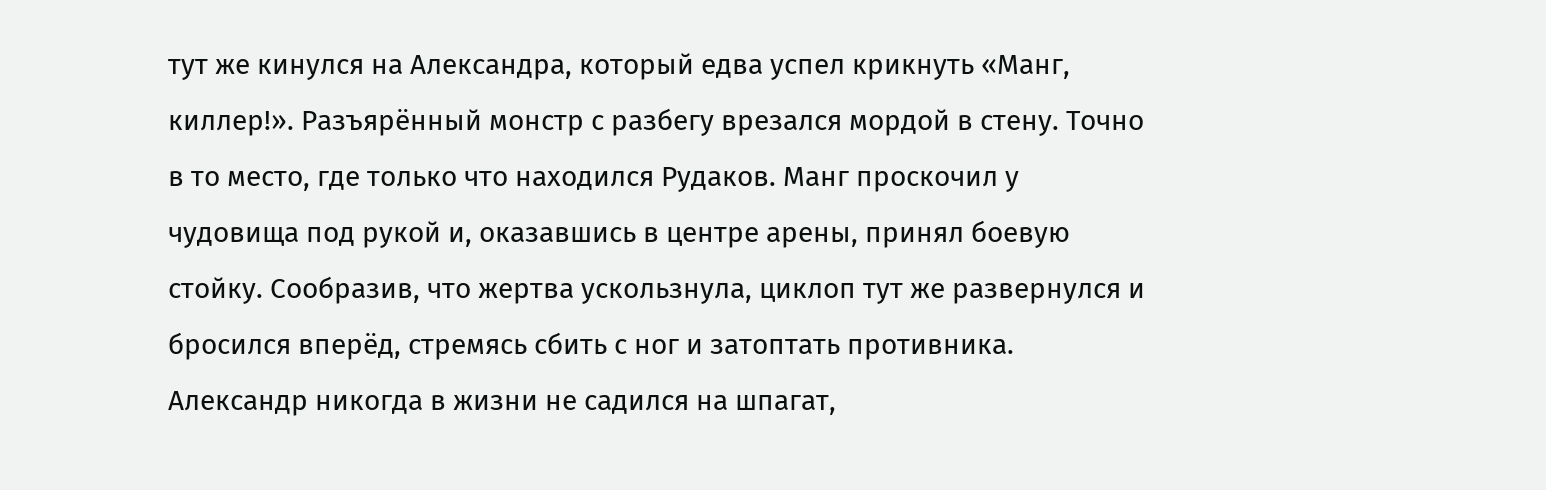тут же кинулся на Александра, который едва успел крикнуть «Манг, киллер!». Разъярённый монстр с разбегу врезался мордой в стену. Точно в то место, где только что находился Рудаков. Манг проскочил у чудовища под рукой и, оказавшись в центре арены, принял боевую стойку. Сообразив, что жертва ускользнула, циклоп тут же развернулся и бросился вперёд, стремясь сбить с ног и затоптать противника. Александр никогда в жизни не садился на шпагат,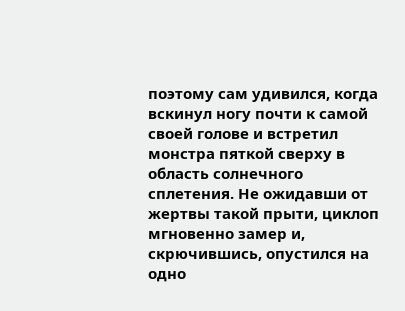поэтому сам удивился, когда вскинул ногу почти к самой своей голове и встретил монстра пяткой сверху в область солнечного сплетения. Не ожидавши от жертвы такой прыти, циклоп мгновенно замер и, скрючившись, опустился на одно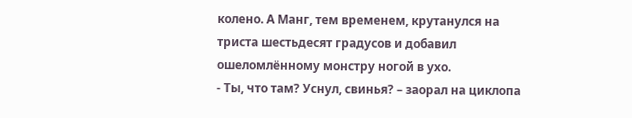колено. А Манг, тем временем, крутанулся на триста шестьдесят градусов и добавил ошеломлённому монстру ногой в ухо.
- Ты, что там? Уснул, свинья? – заорал на циклопа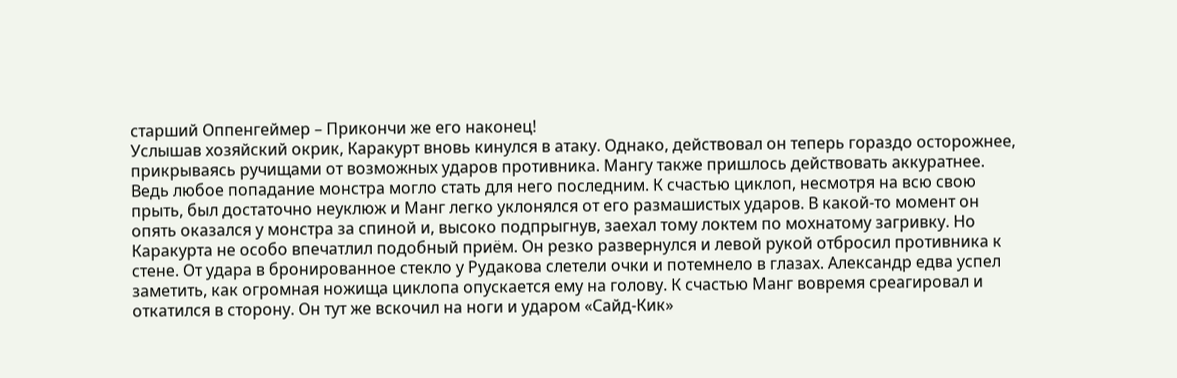старший Оппенгеймер – Прикончи же его наконец!
Услышав хозяйский окрик, Каракурт вновь кинулся в атаку. Однако, действовал он теперь гораздо осторожнее, прикрываясь ручищами от возможных ударов противника. Мангу также пришлось действовать аккуратнее. Ведь любое попадание монстра могло стать для него последним. К счастью циклоп, несмотря на всю свою прыть, был достаточно неуклюж и Манг легко уклонялся от его размашистых ударов. В какой-то момент он опять оказался у монстра за спиной и, высоко подпрыгнув, заехал тому локтем по мохнатому загривку. Но Каракурта не особо впечатлил подобный приём. Он резко развернулся и левой рукой отбросил противника к стене. От удара в бронированное стекло у Рудакова слетели очки и потемнело в глазах. Александр едва успел заметить, как огромная ножища циклопа опускается ему на голову. К счастью Манг вовремя среагировал и откатился в сторону. Он тут же вскочил на ноги и ударом «Сайд-Кик»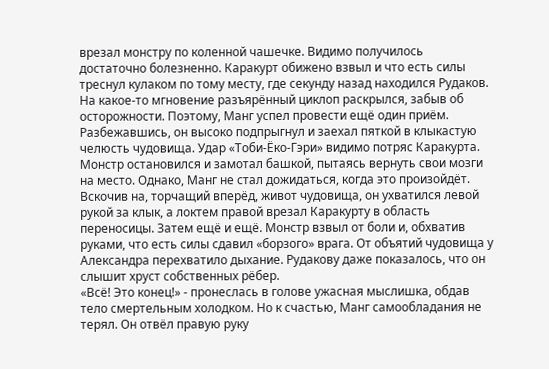врезал монстру по коленной чашечке. Видимо получилось достаточно болезненно. Каракурт обижено взвыл и что есть силы треснул кулаком по тому месту, где секунду назад находился Рудаков. На какое-то мгновение разъярённый циклоп раскрылся, забыв об осторожности. Поэтому, Манг успел провести ещё один приём. Разбежавшись, он высоко подпрыгнул и заехал пяткой в клыкастую челюсть чудовища. Удар «Тоби-Ёко-Гэри» видимо потряс Каракурта. Монстр остановился и замотал башкой, пытаясь вернуть свои мозги на место. Однако, Манг не стал дожидаться, когда это произойдёт. Вскочив на, торчащий вперёд, живот чудовища, он ухватился левой рукой за клык, а локтем правой врезал Каракурту в область переносицы. Затем ещё и ещё. Монстр взвыл от боли и, обхватив руками, что есть силы сдавил «борзого» врага. От объятий чудовища у Александра перехватило дыхание. Рудакову даже показалось, что он слышит хруст собственных рёбер.
«Всё! Это конец!» - пронеслась в голове ужасная мыслишка, обдав тело смертельным холодком. Но к счастью, Манг самообладания не терял. Он отвёл правую руку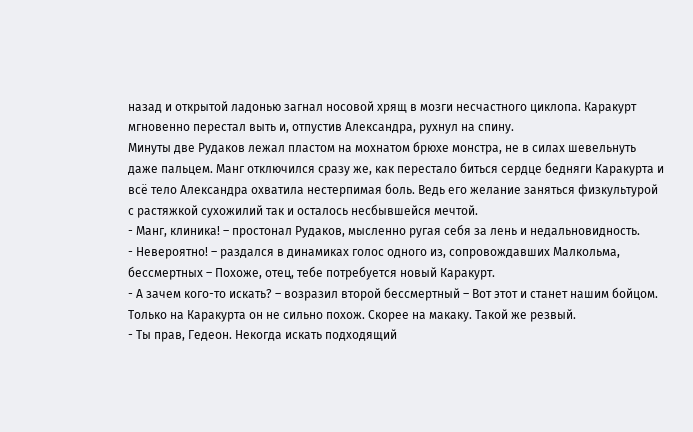назад и открытой ладонью загнал носовой хрящ в мозги несчастного циклопа. Каракурт мгновенно перестал выть и, отпустив Александра, рухнул на спину.
Минуты две Рудаков лежал пластом на мохнатом брюхе монстра, не в силах шевельнуть даже пальцем. Манг отключился сразу же, как перестало биться сердце бедняги Каракурта и всё тело Александра охватила нестерпимая боль. Ведь его желание заняться физкультурой с растяжкой сухожилий так и осталось несбывшейся мечтой.
- Манг, клиника! – простонал Рудаков, мысленно ругая себя за лень и недальновидность.
- Невероятно! – раздался в динамиках голос одного из, сопровождавших Малкольма, бессмертных – Похоже, отец, тебе потребуется новый Каракурт.
- А зачем кого-то искать? – возразил второй бессмертный – Вот этот и станет нашим бойцом. Только на Каракурта он не сильно похож. Скорее на макаку. Такой же резвый.
- Ты прав, Гедеон. Некогда искать подходящий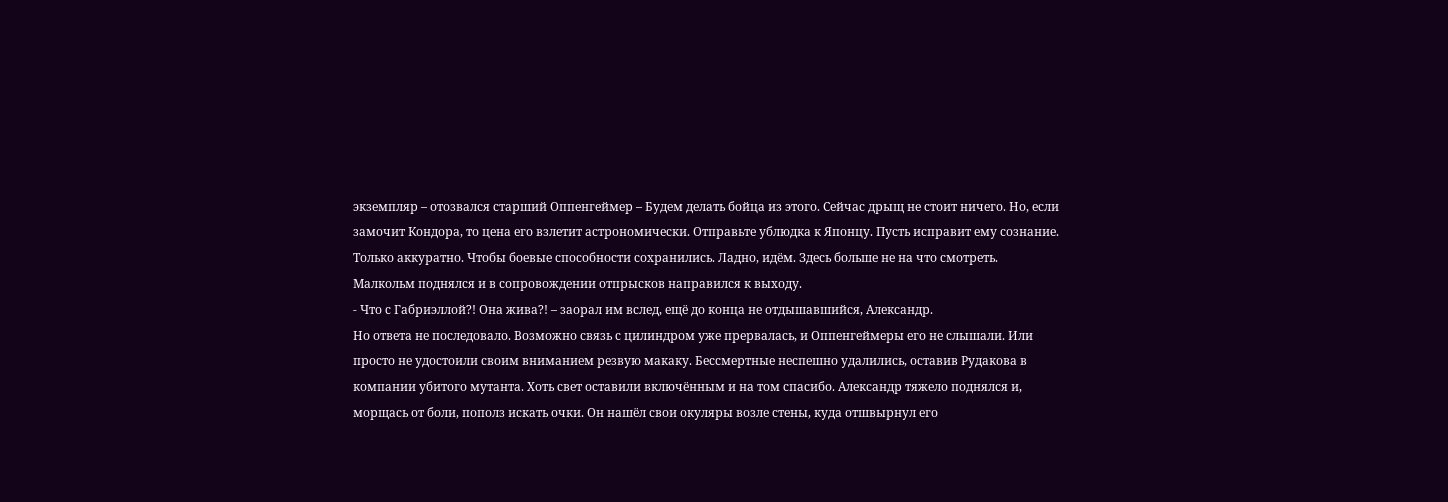экземпляр – отозвался старший Оппенгеймер – Будем делать бойца из этого. Сейчас дрыщ не стоит ничего. Но, если замочит Кондора, то цена его взлетит астрономически. Отправьте ублюдка к Японцу. Пусть исправит ему сознание. Только аккуратно. Чтобы боевые способности сохранились. Ладно, идём. Здесь больше не на что смотреть.
Малкольм поднялся и в сопровождении отпрысков направился к выходу.
- Что с Габриэллой?! Она жива?! – заорал им вслед, ещё до конца не отдышавшийся, Александр.
Но ответа не последовало. Возможно связь с цилиндром уже прервалась, и Оппенгеймеры его не слышали. Или просто не удостоили своим вниманием резвую макаку. Бессмертные неспешно удалились, оставив Рудакова в компании убитого мутанта. Хоть свет оставили включённым и на том спасибо. Александр тяжело поднялся и, морщась от боли, пополз искать очки. Он нашёл свои окуляры возле стены, куда отшвырнул его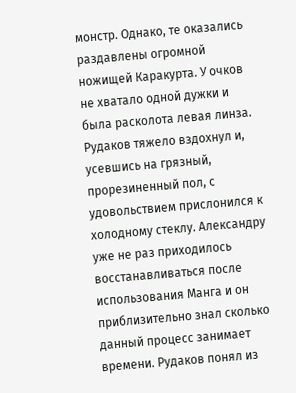монстр. Однако, те оказались раздавлены огромной ножищей Каракурта. У очков не хватало одной дужки и была расколота левая линза. Рудаков тяжело вздохнул и, усевшись на грязный, прорезиненный пол, с удовольствием прислонился к холодному стеклу. Александру уже не раз приходилось восстанавливаться после использования Манга и он приблизительно знал сколько данный процесс занимает времени. Рудаков понял из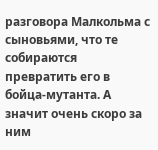разговора Малкольма с сыновьями, что те собираются превратить его в бойца-мутанта. А значит очень скоро за ним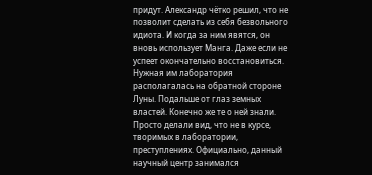придут. Александр чётко решил, что не позволит сделать из себя безвольного идиота. И когда за ним явятся, он вновь использует Манга. Даже если не успеет окончательно восстановиться.
Нужная им лаборатория располагалась на обратной стороне Луны. Подальше от глаз земных властей. Конечно же те о ней знали. Просто делали вид, что не в курсе, творимых в лаборатории, преступлениях. Официально, данный научный центр занимался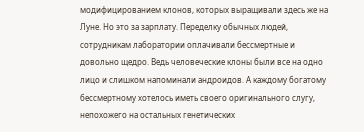модифицированием клонов, которых выращивали здесь же на Луне. Но это за зарплату. Переделку обычных людей, сотрудникам лаборатории оплачивали бессмертные и довольно щедро. Ведь человеческие клоны были все на одно лицо и слишком напоминали андроидов. А каждому богатому бессмертному хотелось иметь своего оригинального слугу, непохожего на остальных генетических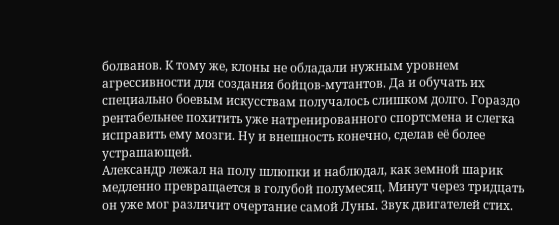болванов. К тому же, клоны не обладали нужным уровнем агрессивности для создания бойцов-мутантов. Да и обучать их специально боевым искусствам получалось слишком долго. Гораздо рентабельнее похитить уже натренированного спортсмена и слегка исправить ему мозги. Ну и внешность конечно, сделав её более устрашающей.
Александр лежал на полу шлюпки и наблюдал, как земной шарик медленно превращается в голубой полумесяц. Минут через тридцать он уже мог различит очертание самой Луны. Звук двигателей стих.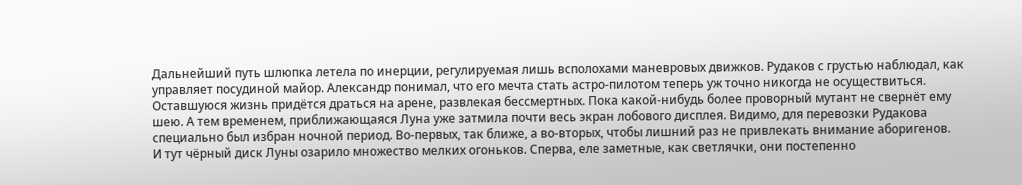Дальнейший путь шлюпка летела по инерции, регулируемая лишь всполохами маневровых движков. Рудаков с грустью наблюдал, как управляет посудиной майор. Александр понимал, что его мечта стать астро-пилотом теперь уж точно никогда не осуществиться. Оставшуюся жизнь придётся драться на арене, развлекая бессмертных. Пока какой-нибудь более проворный мутант не свернёт ему шею. А тем временем, приближающаяся Луна уже затмила почти весь экран лобового дисплея. Видимо, для перевозки Рудакова специально был избран ночной период. Во-первых, так ближе, а во-вторых, чтобы лишний раз не привлекать внимание аборигенов.
И тут чёрный диск Луны озарило множество мелких огоньков. Сперва, еле заметные, как светлячки, они постепенно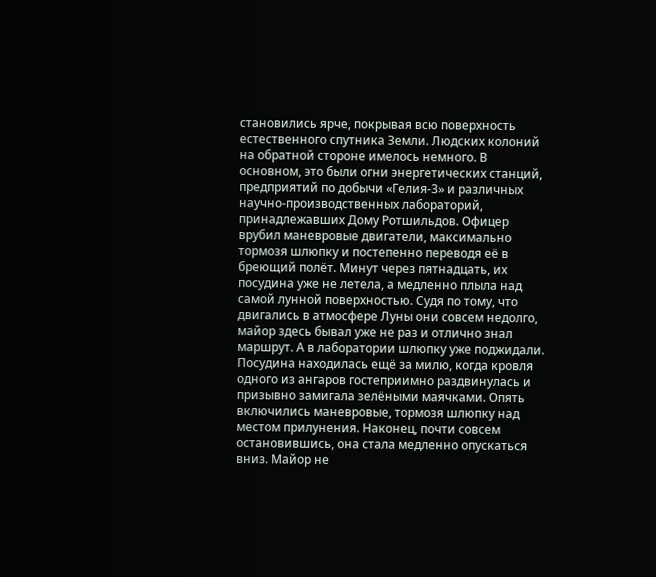становились ярче, покрывая всю поверхность естественного спутника Земли. Людских колоний на обратной стороне имелось немного. В основном, это были огни энергетических станций, предприятий по добычи «Гелия-3» и различных научно-производственных лабораторий, принадлежавших Дому Ротшильдов. Офицер врубил маневровые двигатели, максимально тормозя шлюпку и постепенно переводя её в бреющий полёт. Минут через пятнадцать, их посудина уже не летела, а медленно плыла над самой лунной поверхностью. Судя по тому, что двигались в атмосфере Луны они совсем недолго, майор здесь бывал уже не раз и отлично знал маршрут. А в лаборатории шлюпку уже поджидали. Посудина находилась ещё за милю, когда кровля одного из ангаров гостеприимно раздвинулась и призывно замигала зелёными маячками. Опять включились маневровые, тормозя шлюпку над местом прилунения. Наконец, почти совсем остановившись, она стала медленно опускаться вниз. Майор не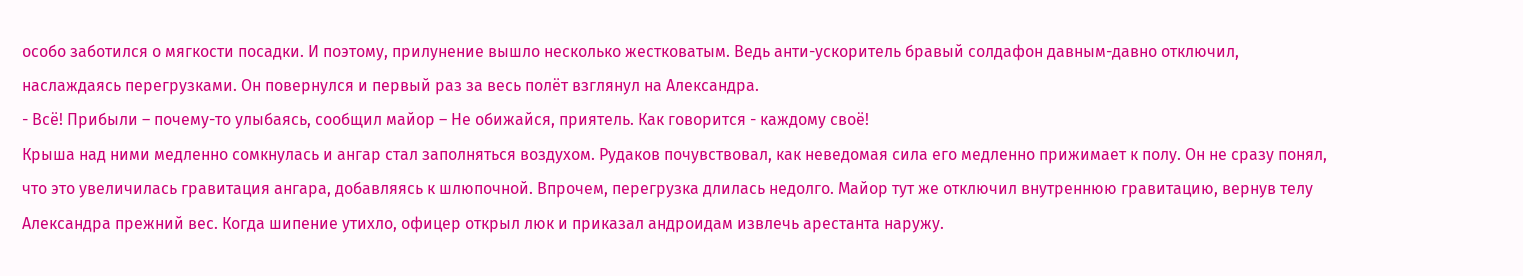особо заботился о мягкости посадки. И поэтому, прилунение вышло несколько жестковатым. Ведь анти-ускоритель бравый солдафон давным-давно отключил, наслаждаясь перегрузками. Он повернулся и первый раз за весь полёт взглянул на Александра.
- Всё! Прибыли – почему-то улыбаясь, сообщил майор – Не обижайся, приятель. Как говорится - каждому своё!
Крыша над ними медленно сомкнулась и ангар стал заполняться воздухом. Рудаков почувствовал, как неведомая сила его медленно прижимает к полу. Он не сразу понял, что это увеличилась гравитация ангара, добавляясь к шлюпочной. Впрочем, перегрузка длилась недолго. Майор тут же отключил внутреннюю гравитацию, вернув телу Александра прежний вес. Когда шипение утихло, офицер открыл люк и приказал андроидам извлечь арестанта наружу.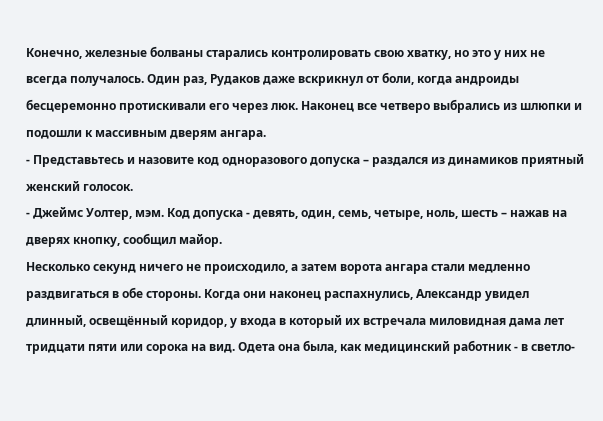Конечно, железные болваны старались контролировать свою хватку, но это у них не всегда получалось. Один раз, Рудаков даже вскрикнул от боли, когда андроиды бесцеремонно протискивали его через люк. Наконец все четверо выбрались из шлюпки и подошли к массивным дверям ангара.
- Представьтесь и назовите код одноразового допуска – раздался из динамиков приятный женский голосок.
- Джеймс Уолтер, мэм. Код допуска - девять, один, семь, четыре, ноль, шесть – нажав на дверях кнопку, сообщил майор.
Несколько секунд ничего не происходило, а затем ворота ангара стали медленно раздвигаться в обе стороны. Когда они наконец распахнулись, Александр увидел длинный, освещённый коридор, у входа в который их встречала миловидная дама лет тридцати пяти или сорока на вид. Одета она была, как медицинский работник - в светло-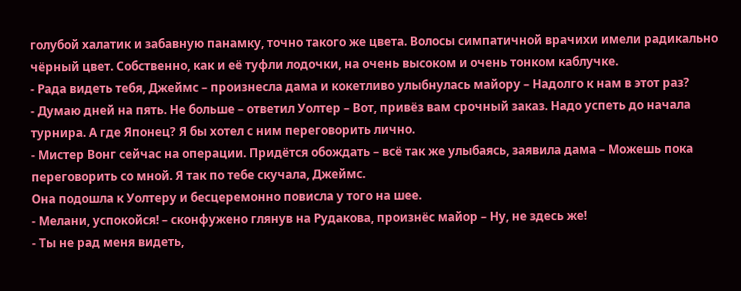голубой халатик и забавную панамку, точно такого же цвета. Волосы симпатичной врачихи имели радикально чёрный цвет. Собственно, как и её туфли лодочки, на очень высоком и очень тонком каблучке.
- Рада видеть тебя, Джеймс – произнесла дама и кокетливо улыбнулась майору – Надолго к нам в этот раз?
- Думаю дней на пять. Не больше – ответил Уолтер – Вот, привёз вам срочный заказ. Надо успеть до начала турнира. А где Японец? Я бы хотел с ним переговорить лично.
- Мистер Вонг сейчас на операции. Придётся обождать – всё так же улыбаясь, заявила дама – Можешь пока переговорить со мной. Я так по тебе скучала, Джеймс.
Она подошла к Уолтеру и бесцеремонно повисла у того на шее.
- Мелани, успокойся! – сконфужено глянув на Рудакова, произнёс майор – Ну, не здесь же!
- Ты не рад меня видеть,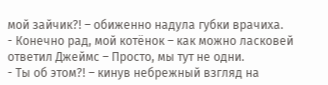мой зайчик?! – обиженно надула губки врачиха.
- Конечно рад, мой котёнок – как можно ласковей ответил Джеймс – Просто, мы тут не одни.
- Ты об этом?! – кинув небрежный взгляд на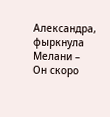Александра, фыркнула Мелани – Он скоро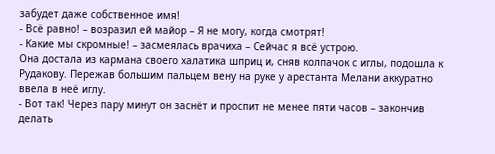забудет даже собственное имя!
- Всё равно! – возразил ей майор – Я не могу, когда смотрят!
- Какие мы скромные! – засмеялась врачиха – Сейчас я всё устрою.
Она достала из кармана своего халатика шприц и, сняв колпачок с иглы, подошла к Рудакову. Пережав большим пальцем вену на руке у арестанта Мелани аккуратно ввела в неё иглу.
- Вот так! Через пару минут он заснёт и проспит не менее пяти часов – закончив делать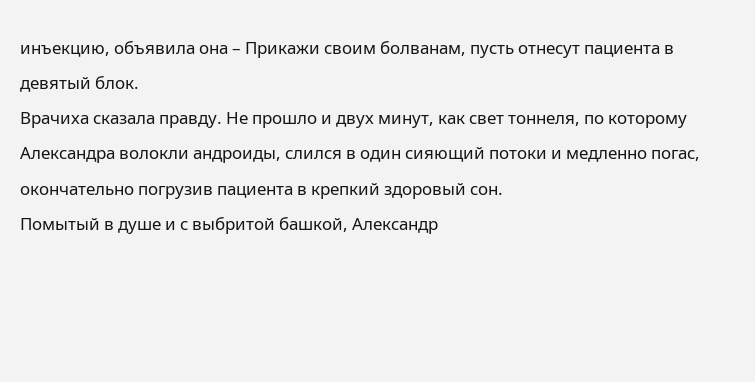инъекцию, объявила она – Прикажи своим болванам, пусть отнесут пациента в девятый блок.
Врачиха сказала правду. Не прошло и двух минут, как свет тоннеля, по которому Александра волокли андроиды, слился в один сияющий потоки и медленно погас, окончательно погрузив пациента в крепкий здоровый сон.
Помытый в душе и с выбритой башкой, Александр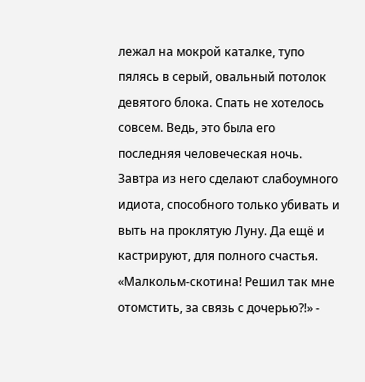лежал на мокрой каталке, тупо пялясь в серый, овальный потолок девятого блока. Спать не хотелось совсем. Ведь, это была его последняя человеческая ночь. Завтра из него сделают слабоумного идиота, способного только убивать и выть на проклятую Луну. Да ещё и кастрируют, для полного счастья.
«Малкольм-скотина! Решил так мне отомстить, за связь с дочерью?!» -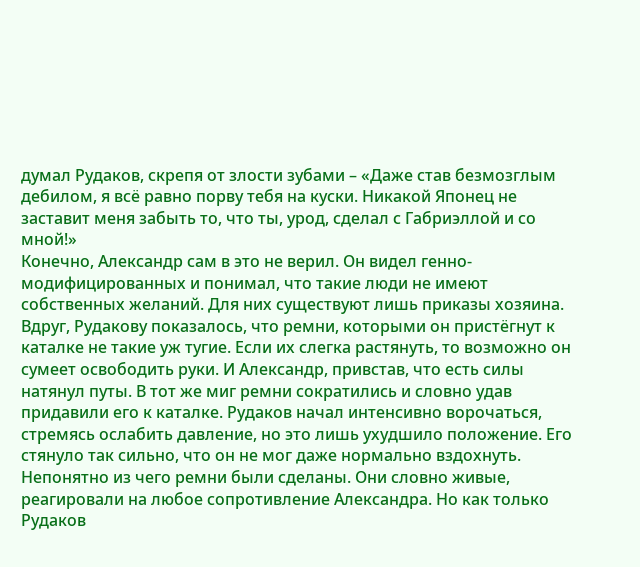думал Рудаков, скрепя от злости зубами – «Даже став безмозглым дебилом, я всё равно порву тебя на куски. Никакой Японец не заставит меня забыть то, что ты, урод, сделал с Габриэллой и со мной!»
Конечно, Александр сам в это не верил. Он видел генно-модифицированных и понимал, что такие люди не имеют собственных желаний. Для них существуют лишь приказы хозяина. Вдруг, Рудакову показалось, что ремни, которыми он пристёгнут к каталке не такие уж тугие. Если их слегка растянуть, то возможно он сумеет освободить руки. И Александр, привстав, что есть силы натянул путы. В тот же миг ремни сократились и словно удав придавили его к каталке. Рудаков начал интенсивно ворочаться, стремясь ослабить давление, но это лишь ухудшило положение. Его стянуло так сильно, что он не мог даже нормально вздохнуть. Непонятно из чего ремни были сделаны. Они словно живые, реагировали на любое сопротивление Александра. Но как только Рудаков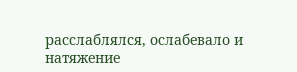расслаблялся, ослабевало и натяжение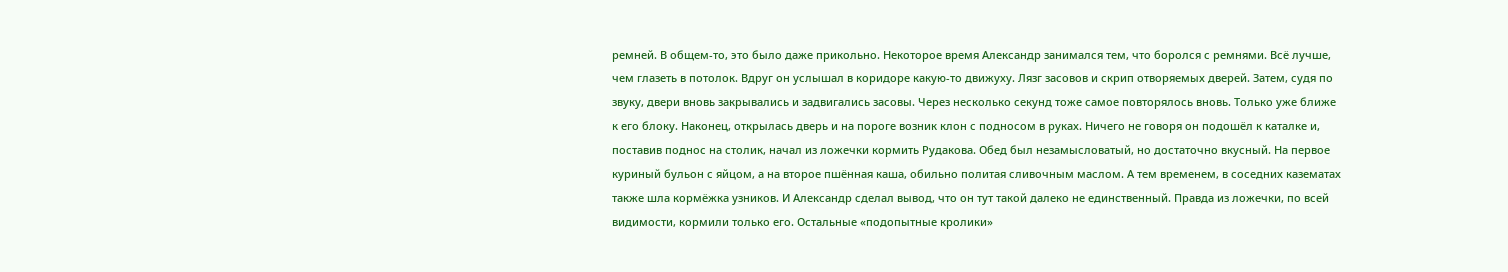ремней. В общем-то, это было даже прикольно. Некоторое время Александр занимался тем, что боролся с ремнями. Всё лучше, чем глазеть в потолок. Вдруг он услышал в коридоре какую-то движуху. Лязг засовов и скрип отворяемых дверей. Затем, судя по звуку, двери вновь закрывались и задвигались засовы. Через несколько секунд тоже самое повторялось вновь. Только уже ближе к его блоку. Наконец, открылась дверь и на пороге возник клон с подносом в руках. Ничего не говоря он подошёл к каталке и, поставив поднос на столик, начал из ложечки кормить Рудакова. Обед был незамысловатый, но достаточно вкусный. На первое куриный бульон с яйцом, а на второе пшённая каша, обильно политая сливочным маслом. А тем временем, в соседних казематах также шла кормёжка узников. И Александр сделал вывод, что он тут такой далеко не единственный. Правда из ложечки, по всей видимости, кормили только его. Остальные «подопытные кролики»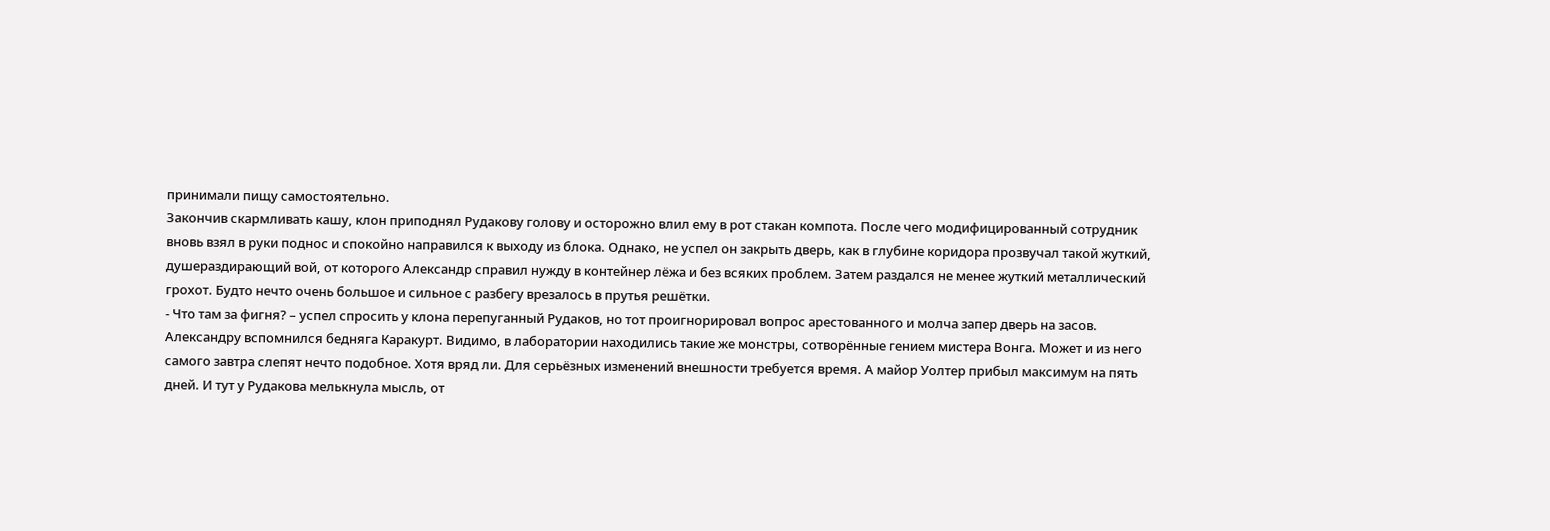принимали пищу самостоятельно.
Закончив скармливать кашу, клон приподнял Рудакову голову и осторожно влил ему в рот стакан компота. После чего модифицированный сотрудник вновь взял в руки поднос и спокойно направился к выходу из блока. Однако, не успел он закрыть дверь, как в глубине коридора прозвучал такой жуткий, душераздирающий вой, от которого Александр справил нужду в контейнер лёжа и без всяких проблем. Затем раздался не менее жуткий металлический грохот. Будто нечто очень большое и сильное с разбегу врезалось в прутья решётки.
- Что там за фигня? – успел спросить у клона перепуганный Рудаков, но тот проигнорировал вопрос арестованного и молча запер дверь на засов.
Александру вспомнился бедняга Каракурт. Видимо, в лаборатории находились такие же монстры, сотворённые гением мистера Вонга. Может и из него самого завтра слепят нечто подобное. Хотя вряд ли. Для серьёзных изменений внешности требуется время. А майор Уолтер прибыл максимум на пять дней. И тут у Рудакова мелькнула мысль, от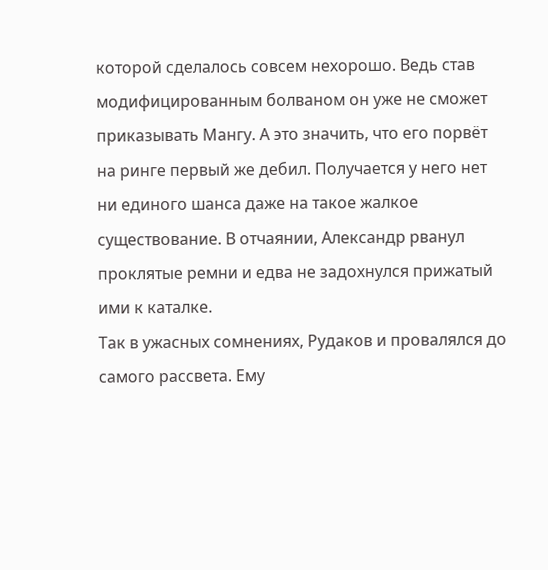которой сделалось совсем нехорошо. Ведь став модифицированным болваном он уже не сможет приказывать Мангу. А это значить, что его порвёт на ринге первый же дебил. Получается у него нет ни единого шанса даже на такое жалкое существование. В отчаянии, Александр рванул проклятые ремни и едва не задохнулся прижатый ими к каталке.
Так в ужасных сомнениях, Рудаков и провалялся до самого рассвета. Ему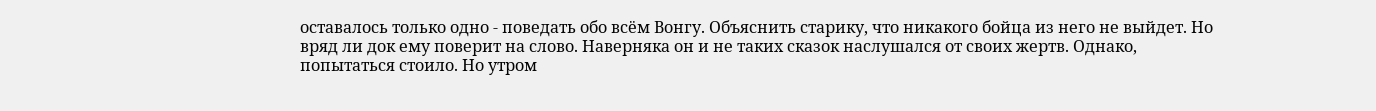оставалось только одно - поведать обо всём Вонгу. Объяснить старику, что никакого бойца из него не выйдет. Но вряд ли док ему поверит на слово. Наверняка он и не таких сказок наслушался от своих жертв. Однако, попытаться стоило. Но утром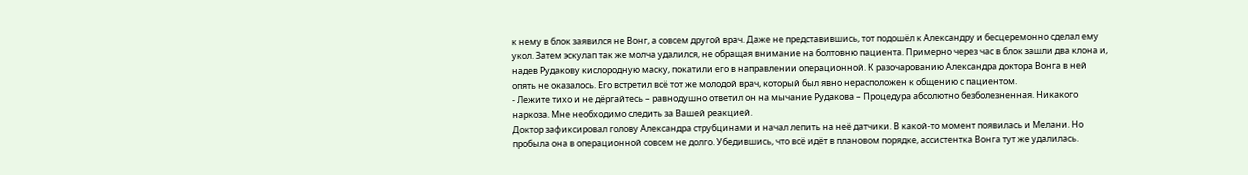к нему в блок заявился не Вонг, а совсем другой врач. Даже не представившись, тот подошёл к Александру и бесцеремонно сделал ему укол. Затем эскулап так же молча удалился, не обращая внимание на болтовню пациента. Примерно через час в блок зашли два клона и, надев Рудакову кислородную маску, покатили его в направлении операционной. К разочарованию Александра доктора Вонга в ней опять не оказалось. Его встретил всё тот же молодой врач, который был явно нерасположен к общению с пациентом.
- Лежите тихо и не дёргайтесь – равнодушно ответил он на мычание Рудакова – Процедура абсолютно безболезненная. Никакого наркоза. Мне необходимо следить за Вашей реакцией.
Доктор зафиксировал голову Александра струбцинами и начал лепить на неё датчики. В какой-то момент появилась и Мелани. Но пробыла она в операционной совсем не долго. Убедившись, что всё идёт в плановом порядке, ассистентка Вонга тут же удалилась.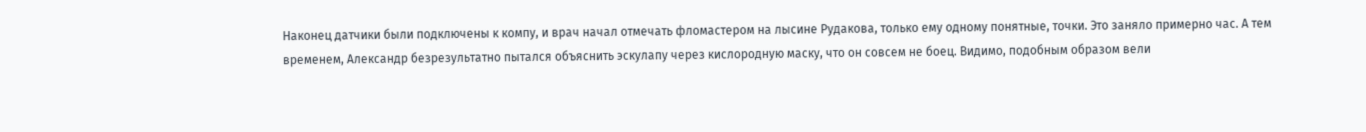Наконец датчики были подключены к компу, и врач начал отмечать фломастером на лысине Рудакова, только ему одному понятные, точки. Это заняло примерно час. А тем временем, Александр безрезультатно пытался объяснить эскулапу через кислородную маску, что он совсем не боец. Видимо, подобным образом вели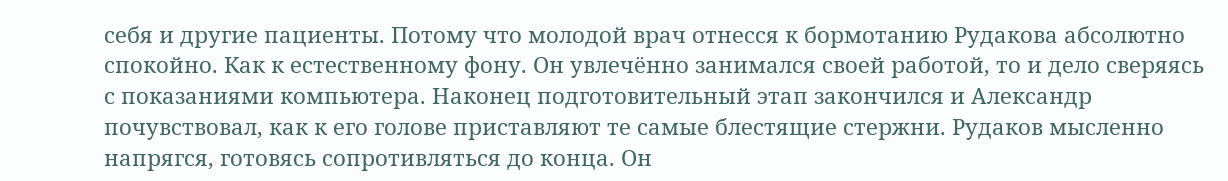себя и другие пациенты. Потому что молодой врач отнесся к бормотанию Рудакова абсолютно спокойно. Как к естественному фону. Он увлечённо занимался своей работой, то и дело сверяясь с показаниями компьютера. Наконец подготовительный этап закончился и Александр почувствовал, как к его голове приставляют те самые блестящие стержни. Рудаков мысленно напрягся, готовясь сопротивляться до конца. Он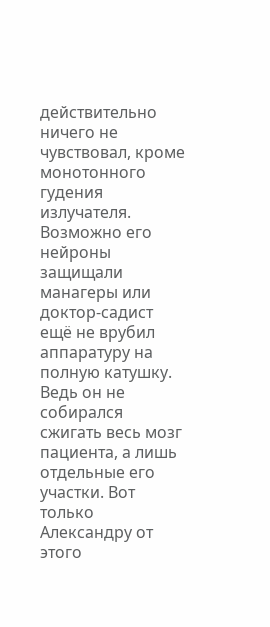действительно ничего не чувствовал, кроме монотонного гудения излучателя. Возможно его нейроны защищали манагеры или доктор-садист ещё не врубил аппаратуру на полную катушку. Ведь он не собирался сжигать весь мозг пациента, а лишь отдельные его участки. Вот только Александру от этого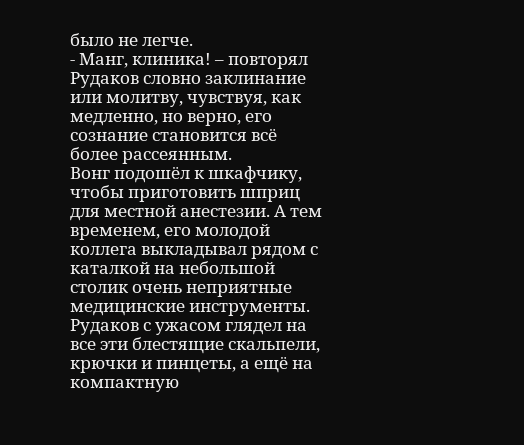было не легче.
- Манг, клиника! – повторял Рудаков словно заклинание или молитву, чувствуя, как медленно, но верно, его сознание становится всё более рассеянным.
Вонг подошёл к шкафчику, чтобы приготовить шприц для местной анестезии. А тем временем, его молодой коллега выкладывал рядом с каталкой на небольшой столик очень неприятные медицинские инструменты. Рудаков с ужасом глядел на все эти блестящие скальпели, крючки и пинцеты, а ещё на компактную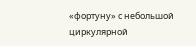«фортуну» с небольшой циркулярной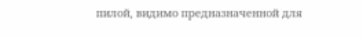пилой, видимо предназначенной для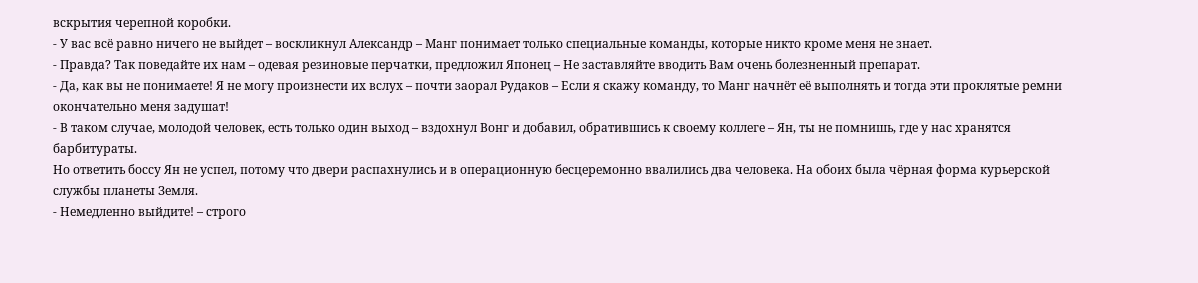вскрытия черепной коробки.
- У вас всё равно ничего не выйдет – воскликнул Александр – Манг понимает только специальные команды, которые никто кроме меня не знает.
- Правда? Так поведайте их нам – одевая резиновые перчатки, предложил Японец – Не заставляйте вводить Вам очень болезненный препарат.
- Да, как вы не понимаете! Я не могу произнести их вслух – почти заорал Рудаков – Если я скажу команду, то Манг начнёт её выполнять и тогда эти проклятые ремни окончательно меня задушат!
- В таком случае, молодой человек, есть только один выход – вздохнул Вонг и добавил, обратившись к своему коллеге – Ян, ты не помнишь, где у нас хранятся барбитураты.
Но ответить боссу Ян не успел, потому что двери распахнулись и в операционную бесцеремонно ввалились два человека. На обоих была чёрная форма курьерской службы планеты Земля.
- Немедленно выйдите! – строго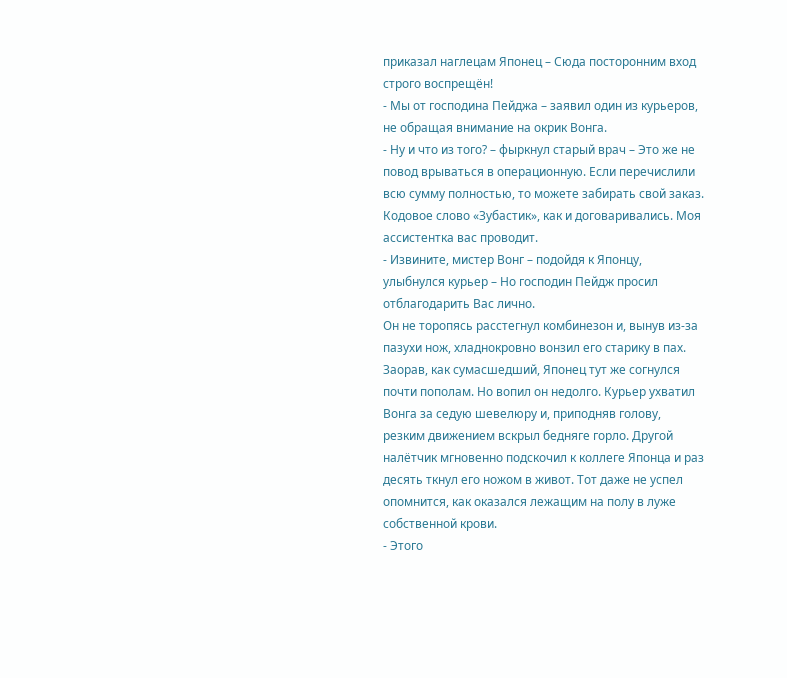приказал наглецам Японец – Сюда посторонним вход строго воспрещён!
- Мы от господина Пейджа – заявил один из курьеров, не обращая внимание на окрик Вонга.
- Ну и что из того? – фыркнул старый врач – Это же не повод врываться в операционную. Если перечислили всю сумму полностью, то можете забирать свой заказ. Кодовое слово «Зубастик», как и договаривались. Моя ассистентка вас проводит.
- Извините, мистер Вонг – подойдя к Японцу, улыбнулся курьер – Но господин Пейдж просил отблагодарить Вас лично.
Он не торопясь расстегнул комбинезон и, вынув из-за пазухи нож, хладнокровно вонзил его старику в пах. Заорав, как сумасшедший, Японец тут же согнулся почти пополам. Но вопил он недолго. Курьер ухватил Вонга за седую шевелюру и, приподняв голову, резким движением вскрыл бедняге горло. Другой налётчик мгновенно подскочил к коллеге Японца и раз десять ткнул его ножом в живот. Тот даже не успел опомнится, как оказался лежащим на полу в луже собственной крови.
- Этого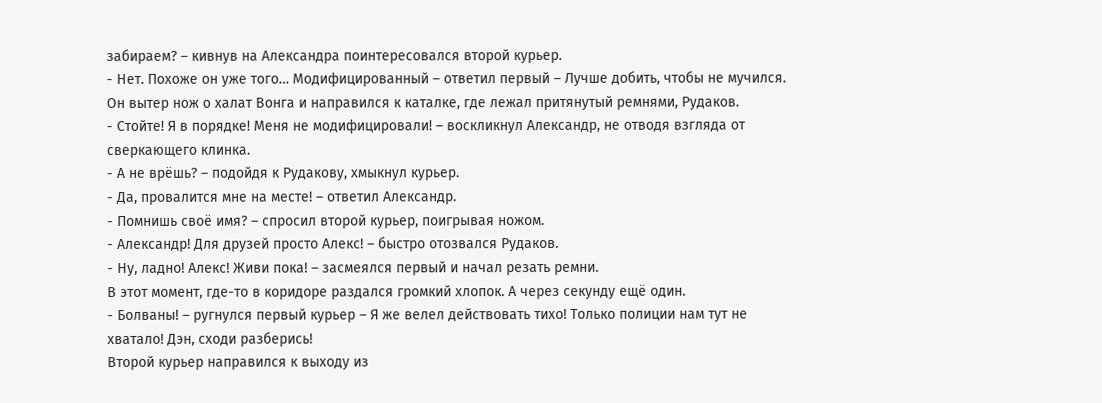забираем? – кивнув на Александра поинтересовался второй курьер.
- Нет. Похоже он уже того… Модифицированный – ответил первый – Лучше добить, чтобы не мучился.
Он вытер нож о халат Вонга и направился к каталке, где лежал притянутый ремнями, Рудаков.
- Стойте! Я в порядке! Меня не модифицировали! – воскликнул Александр, не отводя взгляда от сверкающего клинка.
- А не врёшь? – подойдя к Рудакову, хмыкнул курьер.
- Да, провалится мне на месте! – ответил Александр.
- Помнишь своё имя? – спросил второй курьер, поигрывая ножом.
- Александр! Для друзей просто Алекс! – быстро отозвался Рудаков.
- Ну, ладно! Алекс! Живи пока! – засмеялся первый и начал резать ремни.
В этот момент, где-то в коридоре раздался громкий хлопок. А через секунду ещё один.
- Болваны! – ругнулся первый курьер – Я же велел действовать тихо! Только полиции нам тут не хватало! Дэн, сходи разберись!
Второй курьер направился к выходу из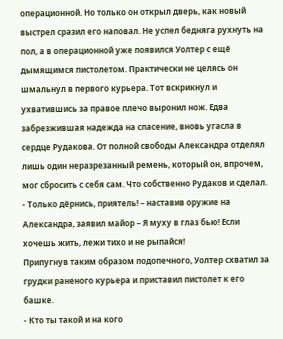операционной. Но только он открыл дверь, как новый выстрел сразил его наповал. Не успел бедняга рухнуть на пол, а в операционной уже появился Уолтер с ещё дымящимся пистолетом. Практически не целясь он шмальнул в первого курьера. Тот вскрикнул и ухватившись за правое плечо выронил нож. Едва забрезжившая надежда на спасение, вновь угасла в сердце Рудакова. От полной свободы Александра отделял лишь один неразрезанный ремень, который он, впрочем, мог сбросить с себя сам. Что собственно Рудаков и сделал.
- Только дёрнись, приятель! – наставив оружие на Александра, заявил майор – Я муху в глаз бью! Если хочешь жить, лежи тихо и не рыпайся!
Припугнув таким образом подопечного, Уолтер схватил за грудки раненого курьера и приставил пистолет к его башке.
- Кто ты такой и на кого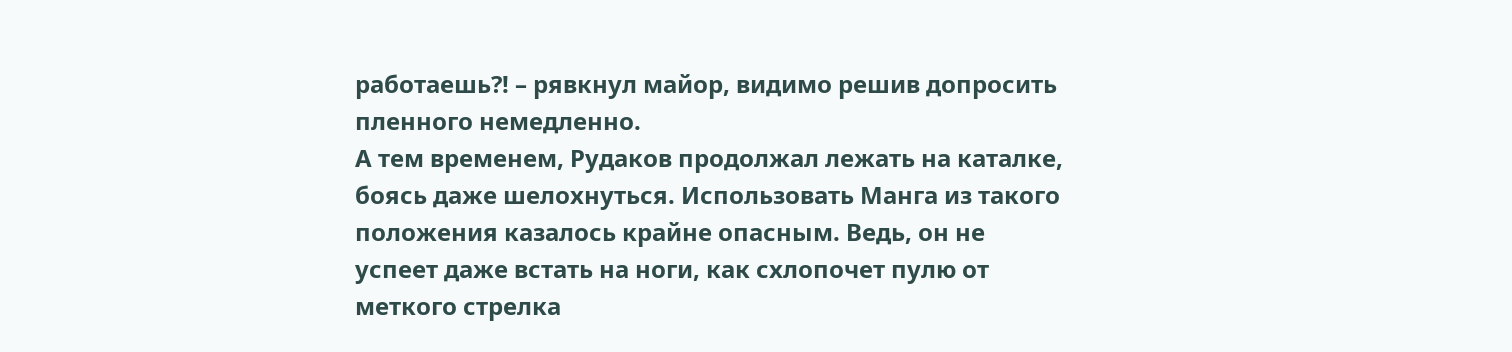работаешь?! – рявкнул майор, видимо решив допросить пленного немедленно.
А тем временем, Рудаков продолжал лежать на каталке, боясь даже шелохнуться. Использовать Манга из такого положения казалось крайне опасным. Ведь, он не успеет даже встать на ноги, как схлопочет пулю от меткого стрелка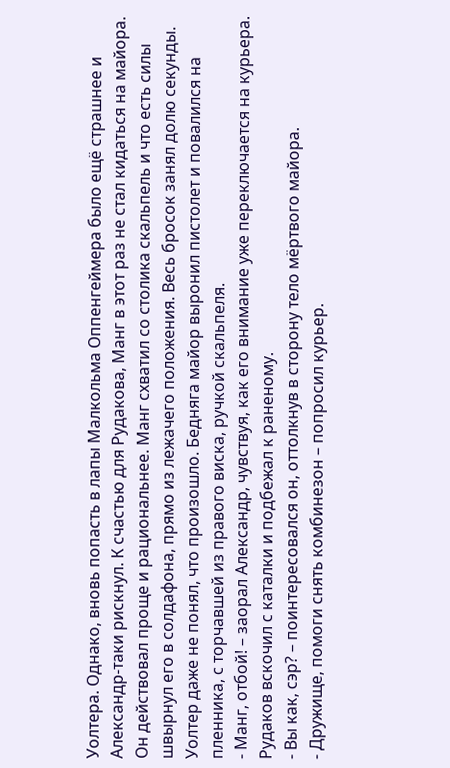Уолтера. Однако, вновь попасть в лапы Малкольма Оппенгеймера было ещё страшнее и Александр-таки рискнул. К счастью для Рудакова, Манг в этот раз не стал кидаться на майора. Он действовал проще и рациональнее. Манг схватил со столика скальпель и что есть силы швырнул его в солдафона, прямо из лежачего положения. Весь бросок занял долю секунды. Уолтер даже не понял, что произошло. Бедняга майор выронил пистолет и повалился на пленника, с торчавшей из правого виска, ручкой скальпеля.
- Манг, отбой! – заорал Александр, чувствуя, как его внимание уже переключается на курьера.
Рудаков вскочил с каталки и подбежал к раненому.
- Вы как, сэр? – поинтересовался он, оттолкнув в сторону тело мёртвого майора.
- Дружище, помоги снять комбинезон – попросил курьер.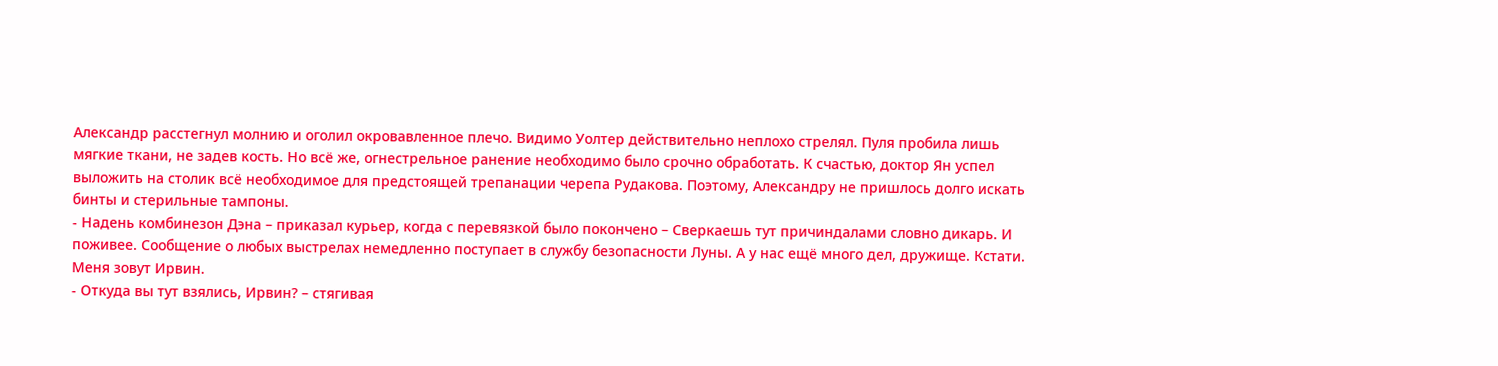Александр расстегнул молнию и оголил окровавленное плечо. Видимо Уолтер действительно неплохо стрелял. Пуля пробила лишь мягкие ткани, не задев кость. Но всё же, огнестрельное ранение необходимо было срочно обработать. К счастью, доктор Ян успел выложить на столик всё необходимое для предстоящей трепанации черепа Рудакова. Поэтому, Александру не пришлось долго искать бинты и стерильные тампоны.
- Надень комбинезон Дэна – приказал курьер, когда с перевязкой было покончено – Сверкаешь тут причиндалами словно дикарь. И поживее. Сообщение о любых выстрелах немедленно поступает в службу безопасности Луны. А у нас ещё много дел, дружище. Кстати. Меня зовут Ирвин.
- Откуда вы тут взялись, Ирвин? – стягивая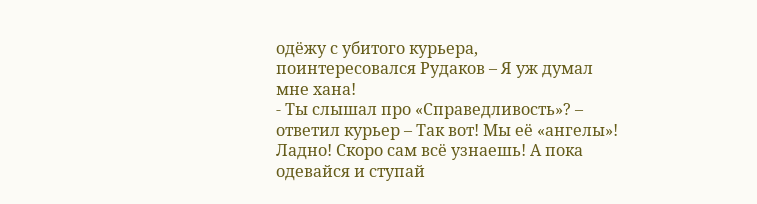одёжу с убитого курьера, поинтересовался Рудаков – Я уж думал мне хана!
- Ты слышал про «Справедливость»? – ответил курьер – Так вот! Мы её «ангелы»! Ладно! Скоро сам всё узнаешь! А пока одевайся и ступай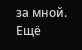за мной. Ещё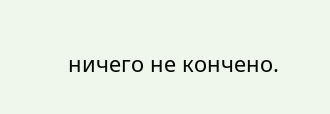ничего не кончено.